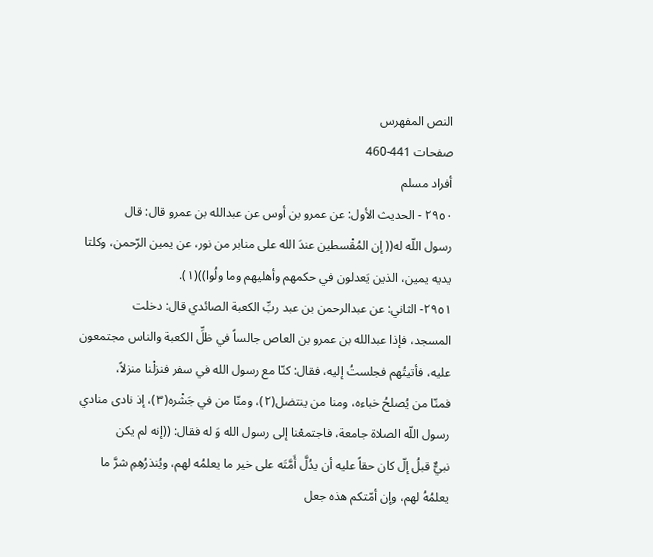النص المفهرس
صفحات 441-460
أفراد مسلم
٢٩٥٠ - الحديث الأول: عن عمرو بن أوس عن عبدالله بن عمرو قال: قال
رسول اللّه له(( إن المُقْسطين عندَ الله على منابر من نور، عن يمين الرّحمن، وكلتا
يديه يمين، الذين يَعدلون في حكمهم وأهليهم وما ولُوا))(١).
٢٩٥١- الثاني: عن عبدالرحمن بن عبد ربِّ الكعبة الصائدي قال: دخلت
المسجد، فإذا عبدالله بن عمرو بن العاص جالساً في ظلِّ الكعبة والناس مجتمعون
عليه، فأتيتُهم فجلستُ إليه، فقال: كنّا مع رسول الله في سفر فنزلْنا منزلاً،
فمنّا من يُصلحُ خباءه، ومنا من ينتضل(٢)، ومنّا من في جَشْره(٣)، إذ نادى منادي
رسول اللّه الصلاة جامعة، فاجتمعْنا إلى رسول الله وَ له فقال: ((إنه لم يكن
نبيٌّ قبلُ إلّ كان حقاً عليه أن يدُلَّ أَمَّتَه على خير ما يعلمُه لهم، ويُنذرُهِمِ شرَّ ما
يعلمُهُ لهم، وإن أمّتكم هذه جعل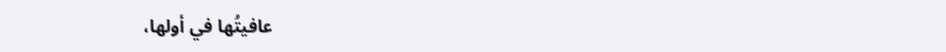عافيتُها في أولها،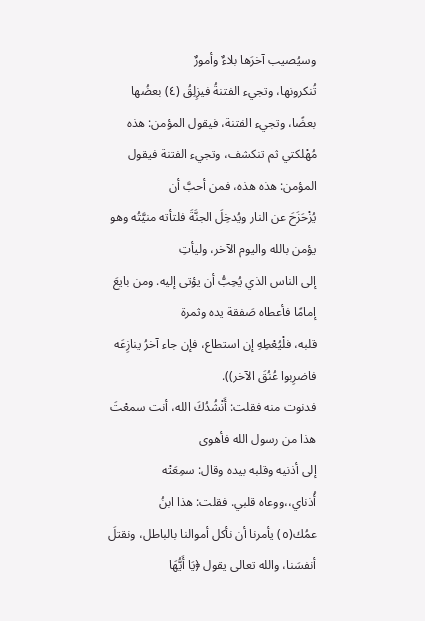وسيُصيب آخرَها بلاءٌ وأمورٌ
تُنكرونها، وتجيء الفتنةُ فيزِلِقُ (٤) بعضُها بعضًا، وتجيء الفتنة، فيقول المؤمن: هذه
مُهْلكتي ثم تنكشف، وتجيء الفتنة فيقول المؤمن: هذه هذه، فمن أحبَّ أن
يُزْحَزَحَ عن النار ويُدخِلَ الجنَّةَ فلتأته منيَّتُه وهو يؤمن بالله واليوم الآخر، وليأتِ
إلى الناس الذي يُحِبُّ أن يؤتى إليه. ومن بايعَ إمامًا فأعطاه صَفقة يده وثمرة
قلبه، فلْيُعْطِهِ إن استطاع، فإن جاء آخرُ ينازِعَه فاضرِبوا عُنُقَ الآخر)).
فدنوت منه فقلت: أَنْشُدُكَ الله، أنت سمعْتَ هذا من رسول الله فأهوى
إلى أذنيه وقلبه بيده وقال: سمِعَتْه أُذناي،،ووعاه قلبي. فقلت: هذا ابنُ
عمُك(٥) يأمرنا أن نأكل أموالنا بالباطل، ونقتلَ أنفسَنا، والله تعالى يقول ﴿يَا أَيُّهَا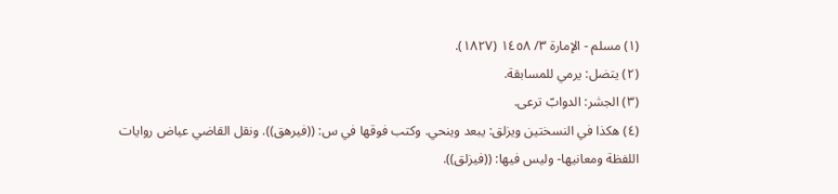(١) مسلم - الإمارة ٣/ ١٤٥٨ (١٨٢٧).
(٢) يتضل: يرمي للمسابقة.
(٣) الجشر: الدوابّ ترعى.
(٤) هكذا في النسختين ويزلق: يبعد وينحي. وكتب فوقها في س: ((فيرهق)). ونقل القاضي عياض روايات
اللفظة ومعانيها- وليس فيها: ((فيزلق)).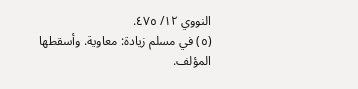النووي ١٢/ ٤٧٥.
(٥) في مسلم زيادة: معاوية. وأسقطها المؤلف.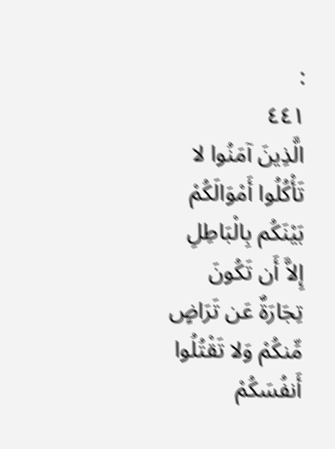:
٤٤١
الَّذِينَ آمَنُوا لا تَأْكُلُوا أَمْوَالَكُمْ بَيْنَكُم بِالْبَاطِلِ إِلاَّ أَن تَكُونَ تِجَارَةٌ عَن تَرَاضٍ مِّنكُمْ وَلا تَقْتُلُوا
أَنفُسَكُمْ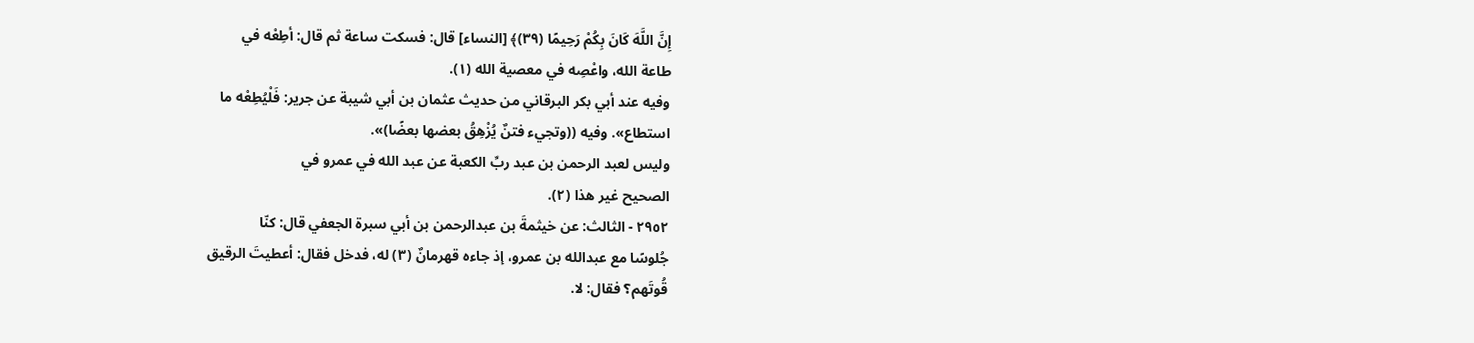إِنَّ اللَّهَ كَانَ بِكُمْ رَحِيمًا (٣٩)﴾ [النساء] قال: فسكت ساعة ثم قال: أطِعْه في
طاعة الله، واعْصِه في معصية الله (١).
وفيه عند أبي بكر البرقاني من حديث عثمان بن أبي شيبة عن جرير: فَلْيُطِعْه ما
استطاع». وفيه ((وتجيء فتنٌ يُزْهِقُ بعضها بعضًا)».
وليس لعبد الرحمن بن عبد ربِّ الكعبة عن عبد الله في عمرو في
الصحيح غير هذا (٢).
٢٩٥٢ - الثالث: عن خيثمةَ بن عبدالرحمن بن أبي سبرة الجعفي قال: كنّا
جُلوسًا مع عبدالله بن عمرو، إذ جاءه قهرمانٌ (٣) له، فدخل فقال: أعطيتَ الرقيق
قُوتَهم؟ فقال: لا.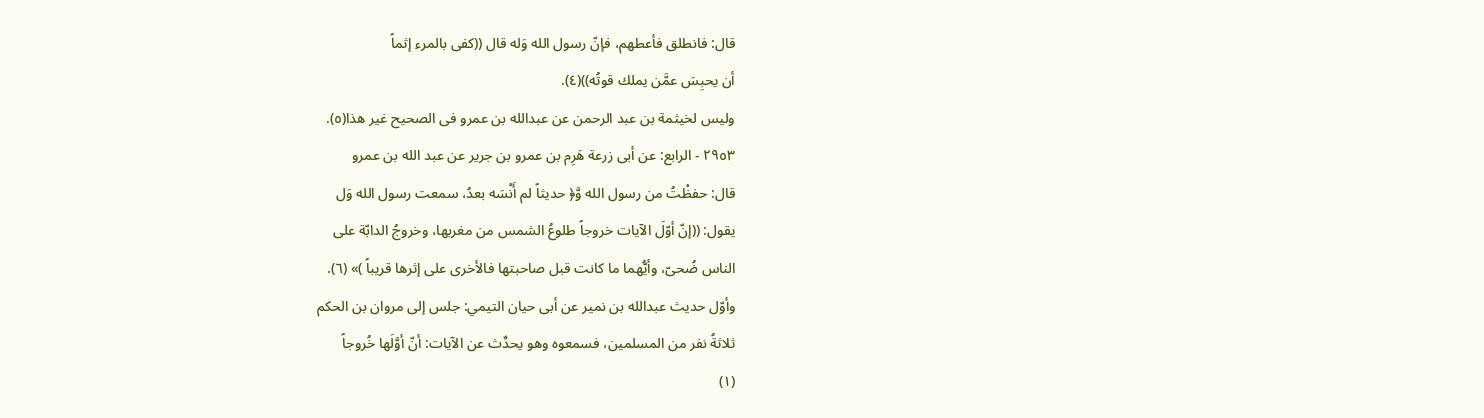قال: فانطلق فأعطهم، فإنّ رسول الله وَله قال ((كفى بالمرء إثماً
أن يحبِسَ عمَّن يملك قوتُه))(٤).
وليس لخيثمة بن عبد الرحمن عن عبدالله بن عمرو فى الصحيح غير هذا(٥).
٢٩٥٣ - الرابع: عن أبى زرعة هَرِم بن عمرو بن جرير عن عبد الله بن عمرو
قال: حفظْتُ من رسول الله وَّ﴿ حديثاً لم أَنْسَه بعدُ، سمعت رسول الله وَل
يقول: ((إنّ أوّلَ الآيات خروجاً طلوعُ الشمس من مغربها، وخروجُ الدابّة على
الناس ضُحىّ، وأيُّهما ما كانت قبل صاحبتها فالأخرى على إثرها قريباً )» (٦).
وأوّل حديث عبدالله بن نمير عن أبى حيان التيمي: جلس إلى مروان بن الحكم
ثلاثةُ نفر من المسلمين، فسمعوه وهو يحدِّث عن الآيات: أنّ أوَّلَها خُروجاً
(١)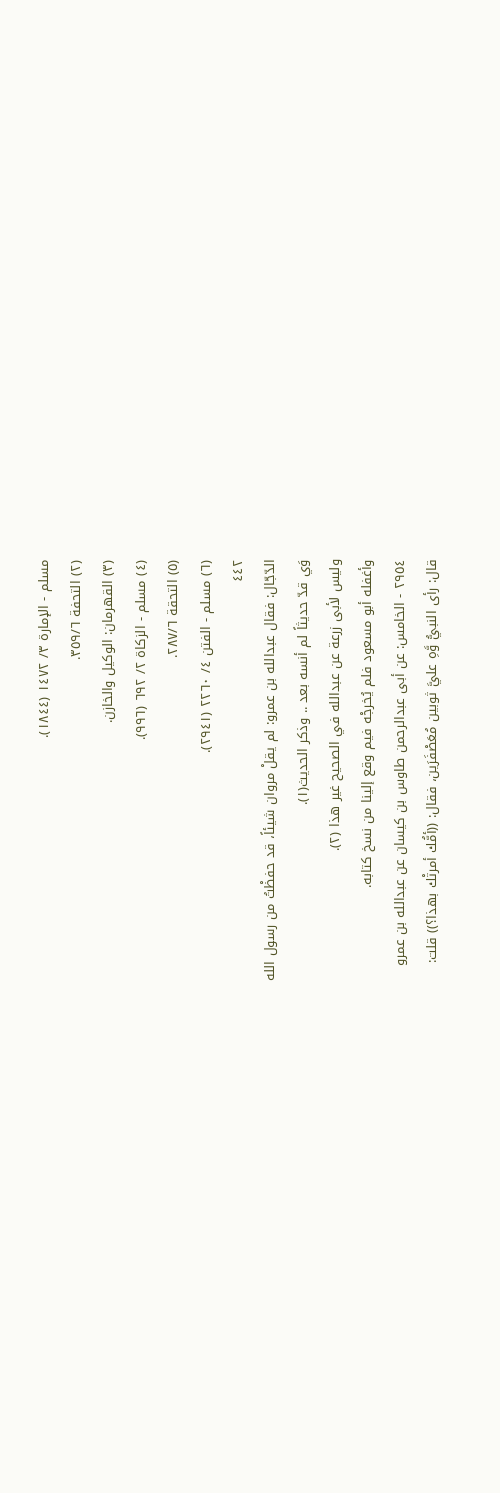مسلم - الإمارة ٣/ ١٤٧٢ (١٨٤٤).
(٢) التحفة ٣٥٩/٦.
(٣) القهرمان: الوكيل والخازن.
(٤) مسلم - الزكاة ٢/ ٦٩٢ (٩٩٦).
(٥) التحقة ٢٨٧/٦.
(٦) مسلم - الفتن ٤/ ٢٢٦٠ (٢٩٤١).
٤٤٢
الدّجّال: فقال عبدالله بن عمرو: لم يقلْ مروان شيئاً، قد حفظْتُ من رسول الله
وَي قدّ حديثاً لم أنسه بعد .. وذكر الحديث(١).
وليس لأبى زرعة عن عبدالله في الصحيح غير هذا (٢).
وأغفله أبو مسعود فلم يُخرجْه فيم وقع إلينا من نسخ كتابه.
٢٩٥٤ - الخامس: عن أبى عبدالرحمن طاوس بن كيسان عن عبدالله بن عمرو
قال: رأى النبيُّ وَّهِ عليَّ ثوبين مُعَصْفَرَين، فقال: ((أمُّك أمرتْك بهذا؟)) قلت: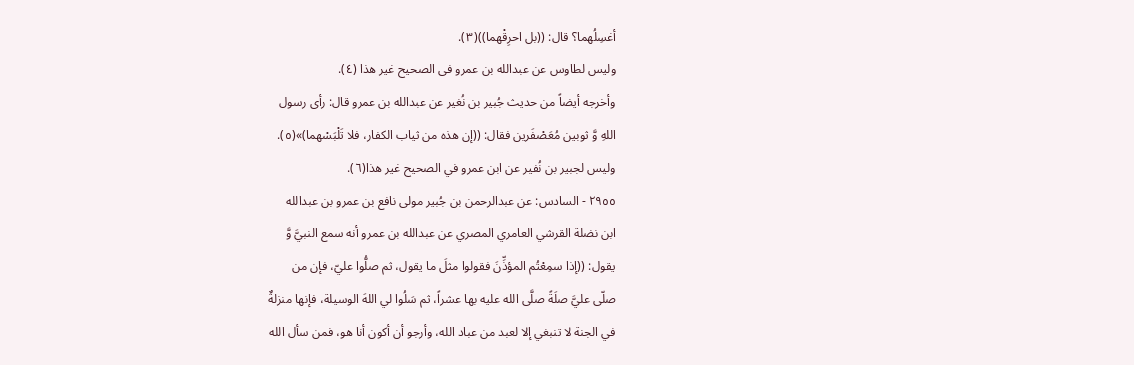أغسِلُهما؟ قال: ((بل احرِقْهما))(٣).
وليس لطاوس عن عبدالله بن عمرو فى الصحيح غير هذا (٤).
وأخرجه أيضاً من حديث جُبير بن نُغير عن عبدالله بن عمرو قال: رأى رسول
اللهِ وَّ ثوبين مُعَصْفَرين فقال: ((إن هذه من ثياب الكفار، فلا تَلْبَسْهما)»(٥).
وليس لجبير بن نُفير عن ابن عمرو في الصحيح غير هذا(٦).
٢٩٥٥ - السادس: عن عبدالرحمن بن جُبير مولی نافع بن عمرو بن عبدالله
ابن نضلة القرشي العامري المصري عن عبدالله بن عمرو أنه سمع النبيَّ وَّ
يقول: ((إذا سمِعْتُم المؤذِّنَ فقولوا مثلَ ما يقول، ثم صلُّوا عليّ، فإن من
صلّى عليَّ صلَةً صلَّى الله عليه بها عشراً، ثم سَلُوا لي اللهَ الوسيلة، فإنها منزلةٌ
في الجنة لا تنبغي إلا لعبد من عباد الله، وأرجو أن أكون أنا هو، فمن سأل الله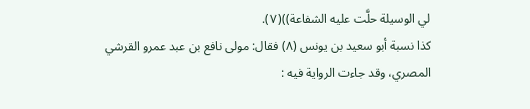لي الوسيلة حلَّت عليه الشفاعة))(٧).
كذا نسبة أبو سعيد بن يونس (٨) فقال: مولى نافع بن عبد عمرو القرشي
المصري، وقد جاءت الرواية فيه :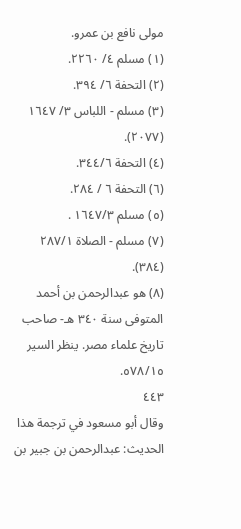مولى نافع بن عمرو.
(١) مسلم ٤/ ٢٢٦٠.
(٢) التحفة ٦/ ٣٩٤.
(٣) مسلم - اللباس ٣/ ١٦٤٧ (٢٠٧٧).
(٤) التحفة ٣٤٤/٦.
(٦) التحفة ٦ / ٢٨٤.
(٥) مسلم ١٦٤٧/٣ .
(٧) مسلم - الصلاة ٢٨٧/١ (٣٨٤).
(٨) هو عبدالرحمن بن أحمد المتوفى سنة ٣٤٠ هـ- صاحب تاريخ علماء مصر. ينظر السير ٥٧٨/١٥.
٤٤٣
وقال أبو مسعود في ترجمة هذا الحديث: عبدالرحمن بن جبير بن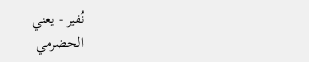نُفير - يعني
الحضرمي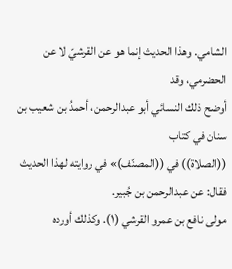الشامي. وهذا الحديث إنما هو عن القرشيّ لا عن الحضرمي، وقد
أوضح ذلك النسائي أبو عبدالرحمن، أحمدُ بن شعيب بن سنان في كتاب
((الصلاة)) في ((المصنّف)» في روايته لهذا الحديث فقال: عن عبدالرحمن بن جُبير.
مولى نافع بن عمرو القرشي (١). وكذلك أورده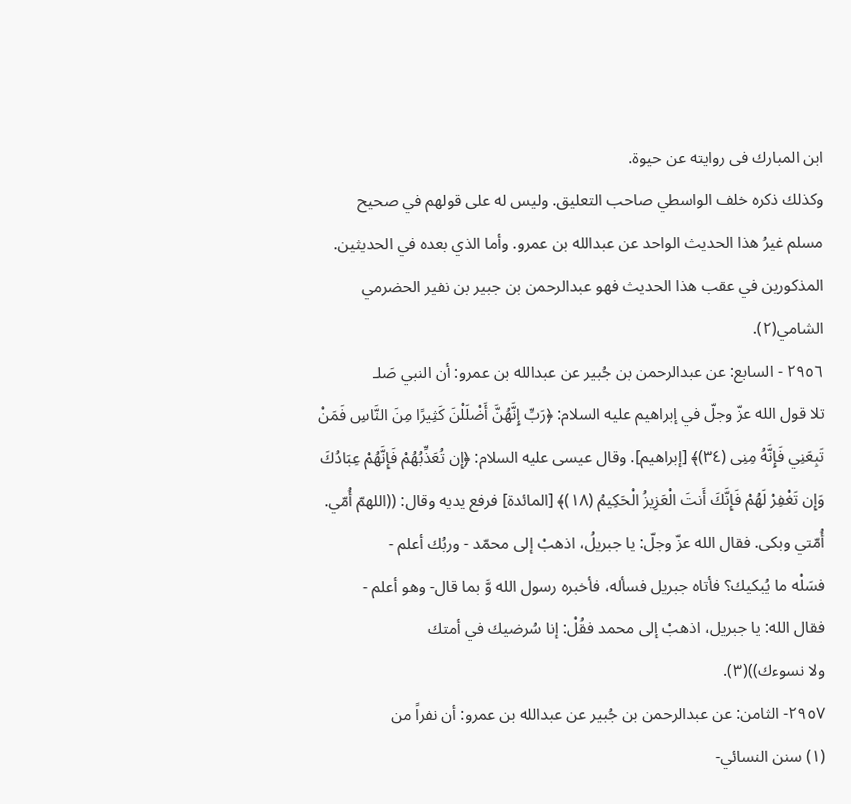ابن المبارك فى روايته عن حيوة.
وكذلك ذكره خلف الواسطي صاحب التعليق. وليس له على قولهم في صحيح
مسلم غيرُ هذا الحديث الواحد عن عبدالله بن عمرو. وأما الذي بعده في الحديثين.
المذكورين في عقب هذا الحديث فهو عبدالرحمن بن جبير بن نفير الحضرمي
الشامي(٢).
٢٩٥٦ - السابع: عن عبدالرحمن بن جُبير عن عبدالله بن عمرو: أن النبي صَلـ
تلا قول الله عزّ وجلّ في إبراهيم عليه السلام: ﴿رَبِّ إِنَّهُنَّ أَضْلَلْنَ كَثِيرًا مِنَ النَّاسِ فَمَنْ
تَبِعَنِي فَإِنَّهُ مِنِى (٣٤)﴾ [إبراهيم]. وقال عيسى عليه السلام: ﴿إِن تُعَذِّبُهُمْ فَإِنَّهُمْ عِبَادُكَ
وَإِن تَغْفِرْ لَهُمْ فَإِنَّكَ أَنتَ الْعَزِيزُ الْحَكِيمُ (١٨)﴾ [المائدة] فرفع يديه وقال: ((اللهمّ أُمّي.
أُمّتي وبكى. فقال الله عزّ وجلّ: يا جبريلُ، اذهبْ إلى محمّد - وربُك أعلم -
فسَلْه ما يُبكيك؟ فأتاه جبريل فسأله، فأخبره رسول الله وَّ بما قال- وهو أعلم -
فقال الله: يا جبريل، اذهبْ إلى محمد فقُلْ: إنا سُرضيك في أمتك
ولا نسوءك))(٣).
٢٩٥٧- الثامن: عن عبدالرحمن بن جُبير عن عبدالله بن عمرو: أن نفراً من
(١) سنن النسائي-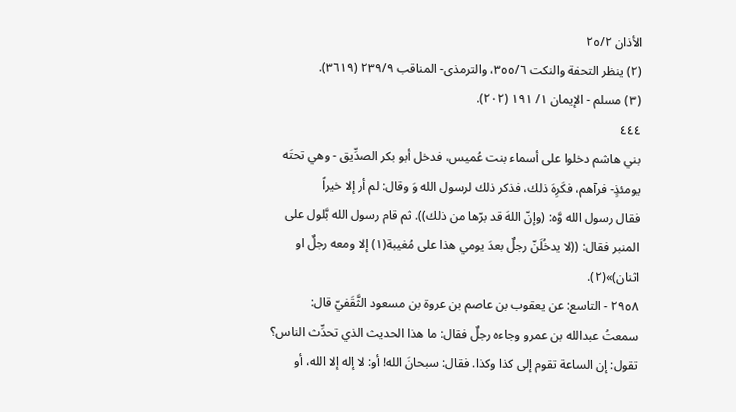الأذان ٢٥/٢
(٢) ينظر التحفة والنكت ٣٥٥/٦، والترمذى- المناقب ٢٣٩/٩ (٣٦١٩).
(٣) مسلم - الإيمان ١/ ١٩١ (٢٠٢).
٤٤٤
بني هاشم دخلوا على أسماء بنت عُميس، فدخل أبو بكر الصدِّيق - وهي تحتَه
يومئذٍ- فرآهم، فكَرِهَ ذلك، فذكر ذلك لرسول الله وَ وقال: لم أر إلا خيراً
فقال رسول الله وَّه: (وإنّ اللهَ قد برّها من ذلك)). ثم قام رسول الله بَّلول على
المنبر فقال: ((لا يدخُلَنّ رجلٌ بعدَ يومي هذا على مُغيبة(١) إلا ومعه رجلٌ او
اثنان)»(٢).
٢٩٥٨ - التاسع: عن يعقوب بن عاصم بن عروة بن مسعود الثَّقَفيّ قال:
سمعتُ عبدالله بن عمرو وجاءه رجلٌ فقال: ما هذا الحديث الذي تحدِّث الناس؟
تقول: إن الساعة تقوم إلى كذا وكذا. فقال: سبحانَ الله! أو: لا إله إلا الله، أو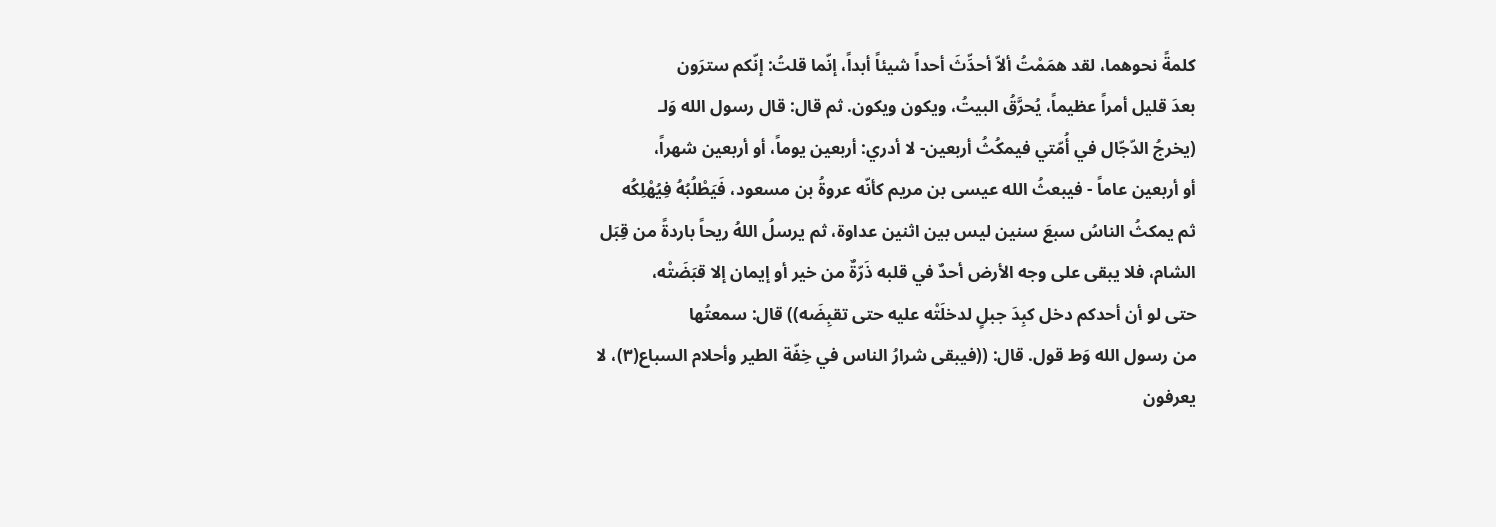كلمةً نحوهما، لقد همَمْتُ ألاّ أحدِّثَ أحداً شيئاً أبداً، إنّما قلتُ: إنّكم سترَون
بعدَ قليل أمراً عظيماً، يُحرَّقُ البيتُ، ويكون ويكون. ثم قال: قال رسول الله وَلـ
(يخرجُ الدّجّال في أُمّتي فيمكُثُ أربعين- لا أدري: أربعين يوماً، أو أربعين شهراً،
أو أربعين عاماً - فيبعثُ الله عيسى بن مريم كأنّه عروةُ بن مسعود، فَيَطْلُبُهُ فِيُهْلِكُه
ثم يمكثُ الناسُ سبعَ سنين ليس بين اثنين عداوة، ثم يرسلُ اللهُ ريحاً باردةً من قِبَل
الشام، فلا يبقى على وجه الأرض أحدٌ في قلبه ذَرّةٌ من خير أو إيمان إلا قبَضَتْه،
حتى لو أن أحدكم دخل كبِدَ جبلٍ لدخلَتْه عليه حتى تقبِضَه)) قال: سمعتُها
من رسول الله وَط قول. قال: ((فيبقى شرارُ الناس في خِفّة الطير وأحلام السباع(٣)، لا
يعرفون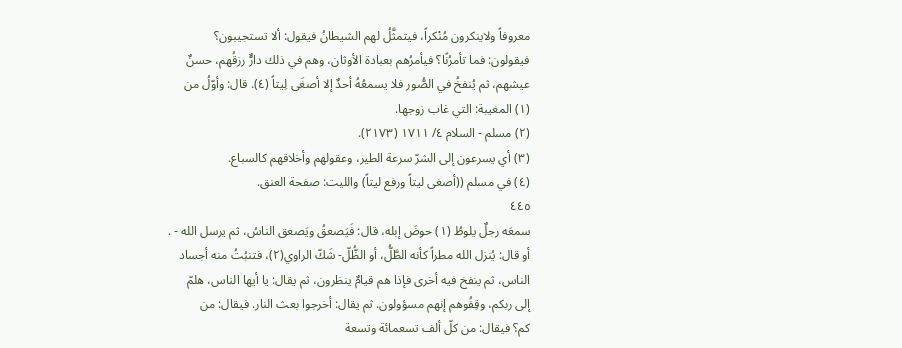معروفاً ولاينكرون مُنْكراً، فيتمثَّلُ لهم الشيطانُ فيقول: ألا تستجيبون؟
فيقولون: فما تأمرُنًا؟ فيأمرُهم بعبادة الأوثان، وهم في ذلك دارٌّ رزقُهم، حسنٌ
عيشهم، ثم يُنفخُ في الصُّور فلا يسمعُهُ أحدٌ إلا أصغَى لِيتاً (٤). قال: وأوّلُ من
(١) المغيبة: التي غاب زوجها.
(٢) مسلم - السلام ٤/ ١٧١١ (٢١٧٣).
(٣) أي يسرعون إلى الشرّ سرعة الطير، وعقولهم وأخلاقهم كالسباع.
(٤) في مسلم ((أصغى ليتاً ورفع ليتاً) والليت: صفحة العنق.
٤٤٥
سمعَه رجلٌ يلوطُ (١) حوضَ إبله، قال: فَيَصعقُ ويَصعق الناسُ، ثم يرسل الله - .
أو قال: يُنزل الله مطراً كأنه الطَّلُّ، أو الظُّلّ- شَكّ الراوي(٢)، فتنبُتُ منه أجساد
الناس، ثم ينفخ فيه أخرى فإذا هم قيامٌ ينظرون، ثم يقال: يا أيها الناس، هلمّ
إلى ربكم، وقِفُوهم إنهم مسؤولون. ثم يقال: أخرجوا بعث النار. فيقال: من
كم؟ فيقال: من كلّ ألف تسعمائة وتسعة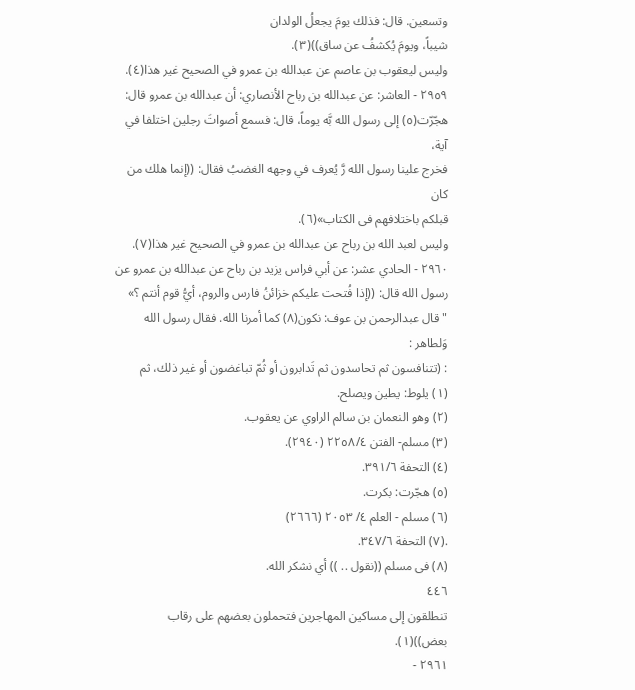وتسعين. قال: فذلك يومَ يجعلُ الولدان
شيباً، ويومَ يُكشفُ عن ساق))(٣).
وليس ليعقوب بن عاصم عن عبدالله بن عمرو في الصحيح غير هذا(٤).
٢٩٥٩ - العاشر: عن عبدالله بن رباح الأنصاري: أن عبدالله بن عمرو قال:
هجّرّت(٥) إلى رسول الله بَّه يوماً، قال: فسمع أصواتَ رجلين اختلفا في آية،
فخرج علينا رسول الله رَّ يُعرف في وجهه الغضبُ فقال: ((إنما هلك من كان
قبلکم باختلافهم فی الکتاب»(٦).
وليس لعبد الله بن رباح عن عبدالله بن عمرو في الصحيح غير هذا(٧).
٢٩٦٠ - الحادي عشر: عن أبي فراس يزيد بن رباح عن عبدالله بن عمرو عن
رسول الله قال: ((إذا فُتحت عليكم خزائنُ فارس والروم، أيُّ قوم أنتم ؟»
" قال عبدالرحمن بن عوف: نكون(٨) كما أمرنا الله. فقال رسول الله وَلطاهر :
: (تتنافسون ثم تحاسدون ثم تَدابرون أو ثُمّ تباغضون أو غير ذلك، ثم
(١) يلوط: يطين ويصلح.
(٢) وهو النعمان بن سالم الراوي عن يعقوب.
(٣) مسلم- الفتن ٢٢٥٨/٤ (٢٩٤٠).
(٤) التحفة ٣٩١/٦.
(٥) هجّرت: بكرت.
(٦) مسلم - العلم ٤/ ٢٠٥٣ (٢٦٦٦)
.(٧) التحفة ٣٤٧/٦.
(٨) فى مسلم ((نقول .. )) أي نشكر الله.
٤٤٦
تنطلقون إلى مساكين المهاجرين فتحملون بعضهم على رقاب
بعض))(١).
٢٩٦١ -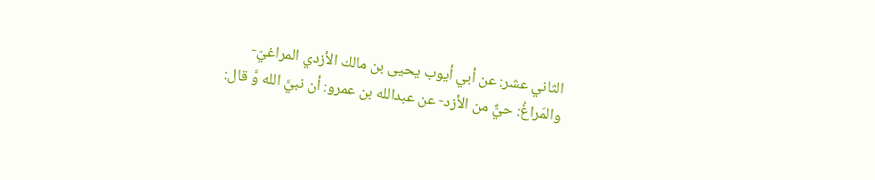الثاني عشر: عن أبي أيوب يحيى بن مالك الأزدي المراغيّ-
والمَراغُ: حيٌّ من الأزد- عن عبدالله بن عمرو: أن نبيَّ الله وَّ قال: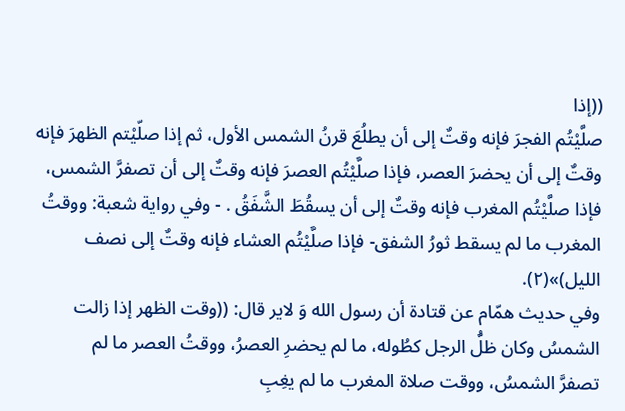((إذا
صلَّيْتُم الفجرَ فإنه وقتٌ إلى أن يطلُعَ قرنُ الشمس الأول، ثم إذا صلّيْتم الظهرَ فإنه
وقتٌ إلى أن يحضرَ العصر، فإذا صلَّيْتُم العصرَ فإنه وقتٌ إلى أن تصفرَّ الشمس،
فإذا صلَّيْتُم المغرب فإنه وقتٌ إلى أن يسقُطَ الشَّفَقُ . - وفي رواية شعبة: ووقتُ
المغرب ما لم يسقط ثورُ الشفق- فإذا صلَّيْتُم العشاء فإنه وقتٌ إلى نصف
الليل)»(٢).
وفي حديث همّام عن قتادة أن رسول الله وَ لاير قال: ((وقت الظهر إذا زالت
الشمسُ وكان ظلُّ الرجل كطُوله، ما لم يحضرِ العصرُ، ووقتُ العصر ما لم
تصفرَّ الشمسُ، ووقت صلاة المغرب ما لم يغِبِ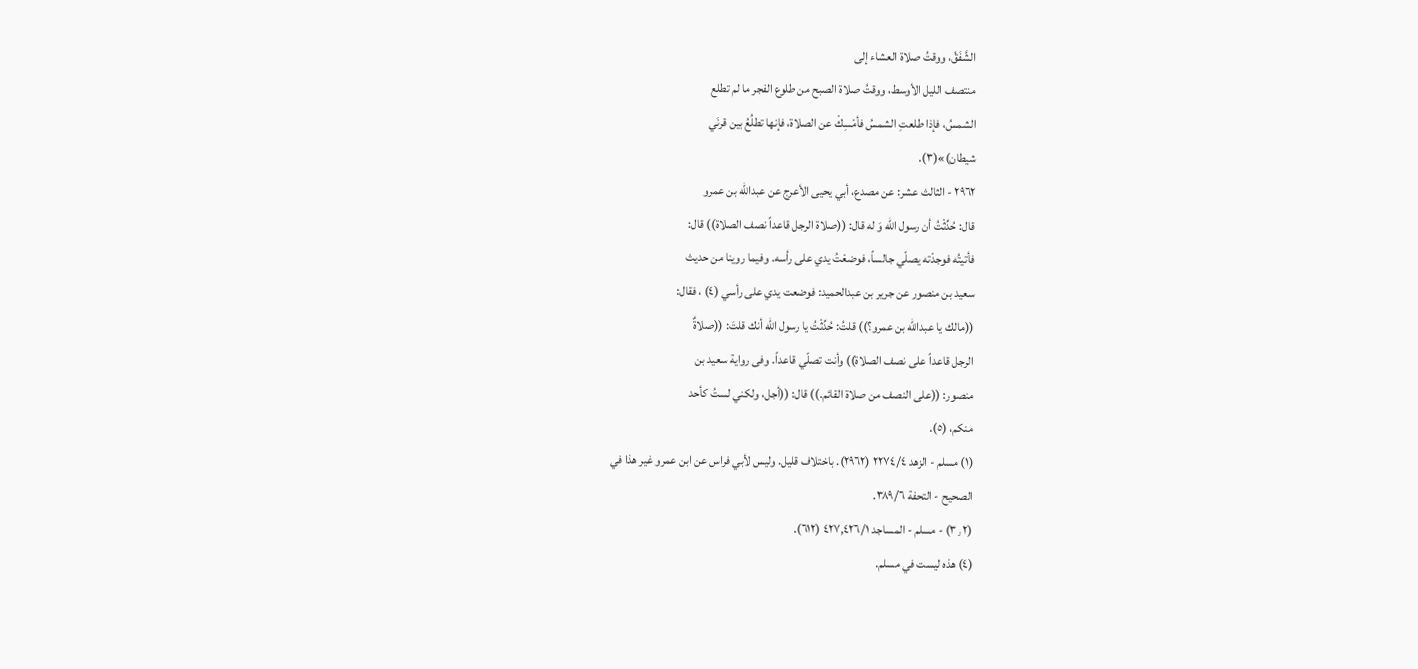الشَّفَقُ، ووقتُ صلاة العشاء إلى
منتصف الليل الأوسط، ووقتُ صلاة الصبح من طلوع الفجر ما لم تطلع
الشمسُ، فإذا طلعتِ الشمسُ فأمْسِكْ عن الصلاة، فإنها تطلُعُ بين قرنَي
شيطان)»(٣).
٢٩٦٢ - الثالث عشر: عن مصدع، أبي يحيى الأعرج عن عبدالله بن عمرو
قال: حُدِّثْتُ أن رسول الله وَ له قال: ((صلاة الرجل قاعداً نصف الصلاة)) قال:
فأتيتُه فوجدْته يصلّي جالساً، فوضعْتُ يدي على رأسه. وفيما روينا من حديث
سعيد بن منصور عن جرير بن عبدالحميد: فوضعت يدي على رأسي (٤) ، فقال:
((مالك يا عبدالله بن عمرو؟)) قلتُ: حُدِّثْتُ يا رسول الله أنك قلتَ: ((صلاةٌ
الرجل قاعداً على نصف الصلاة)) وأنت تصلّي قاعداً. وفى رواية سعيد بن
منصور: ((على النصف من صلاة القائم.)) قال: ((أجل، ولكني لستُ كأحد
منکم، (٥).
(١) مسلم - الزهد ٢٢٧٤/٤ (٢٩٦٢). باختلاف قليل. وليس لأبي فراس عن ابن عمرو غير هذا في
الصحيح - التحفة ٣٨٩/٦.
(٣٫٢) - مسلم - المساجد ٤٢٧,٤٢٦/١ (٦١٢).
(٤) هذه ليست في مسلم.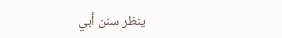ينظر سنن أبي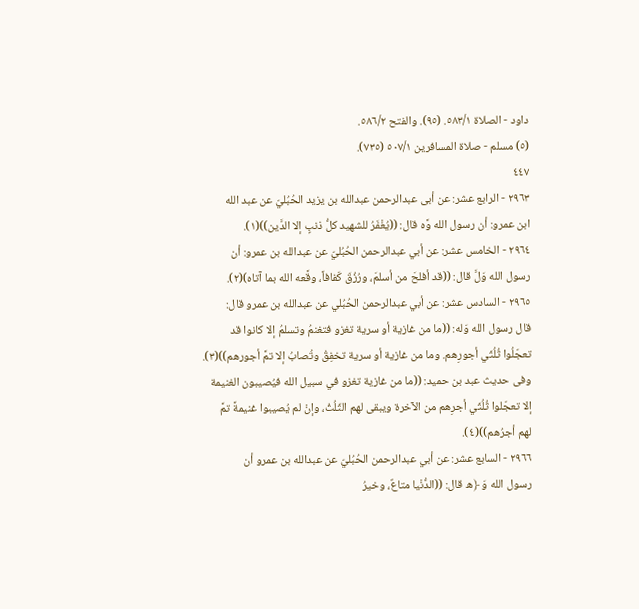داود - الصلاة ٥٨٣/١. (٩٥). والفتح ٥٨٦/٢.
(٥) مسلم - صلاة المسافرين ٥٠٧/١ (٧٣٥).
٤٤٧
٢٩٦٣ - الرابع عشر: عن أبى عبدالرحمن عبدالله بن يزيد الحُبُليّ عن عبد الله
ابن عمرو: أن رسول الله وَّه قال: ((يُغْفَرُ للشهيد كلُّ ذنبٍ إلا الدَّين))(١).
٢٩٦٤ - الخامس عشر: عن أبي عبدالرحمن الحُبُليّ عن عبدالله بن عمرو: أن
رسول الله وَلَّ قال: ((قد أفلحَ من أسلمَ، ورُزُقَ كَفافاً، وقَّعه الله بما آتاه)(٢).
٢٩٦٥ - السادس عشر: عن أبي عبدالرحمن الحُبُلي عن عبدالله بن عمرو قال:
قال رسول الله وَله: ((ما من غازية أو سرية تغزو فتغنمُ وتسلمُ إلا كانوا قد
تعجّلُوا ثُلُثَي أجورِهم. وما من غازية أو سرية تخفِقُ وتُصابُ إلا تمَّ أجورهم))(٣).
وفى حديث عبد بن حميد: ((ما من غازية تغزو في سبيل الله فيُصيبون الغنيمة
إلا تعجّلوا ثُلُثَي أجرِهم من الآخرة ويبقى لهم الثّلُثُ، وإنْ لم يُصيبوا غنيمةً تمَّ
لهم أجرُهم))(٤).
٢٩٦٦ - السابع عشر: عن أبي عبدالرحمن الحُبُليّ عن عبدالله بن عمرو أن
رسول الله وَ ﴿ه قال: ((الدُّنْيا متاعٌ، وخيرُ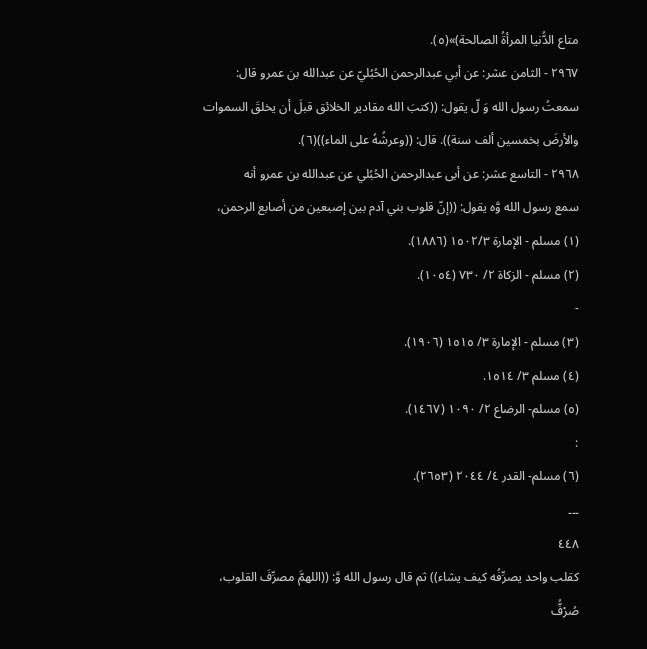متاع الدُّنيا المرأةُ الصالحة)»(٥).
٢٩٦٧ - الثامن عشر: عن أبي عبدالرحمن الحُبُليّ عن عبدالله بن عمرو قال:
سمعتُ رسول الله وَ لّ يقول: ((كتبَ الله مقادير الخلائق قبلَ أن يخلقَ السموات
والأرضَ بخمسين ألف سنة)). قال: ((وعرشُهُ على الماء))(٦).
٢٩٦٨ - التاسع عشر: عن أبى عبدالرحمن الحُبُلي عن عبدالله بن عمرو أنه
سمع رسول الله وَّه يقول: ((إنّ قلوب بني آدم بين إصبعين من أصابع الرحمن،
(١) مسلم - الإمارة ١٥٠٢/٣ (١٨٨٦).
(٢) مسلم - الزكاة ٢/ ٧٣٠ (١٠٥٤).
-
(٣) مسلم - الإمارة ٣/ ١٥١٥ (١٩٠٦).
(٤) مسلم ٣/ ١٥١٤.
(٥) مسلم- الرضاع ٢/ ١٠٩٠ (١٤٦٧).
:
(٦) مسلم- القدر ٤/ ٢٠٤٤ (٢٦٥٣).
۔۔۔
٤٤٨
كقلب واحد يصرِّفُه كيف يشاء)) ثم قال رسول الله وَّ: ((اللهمَّ مصرِّفَ القلوب،
صُرْفُّ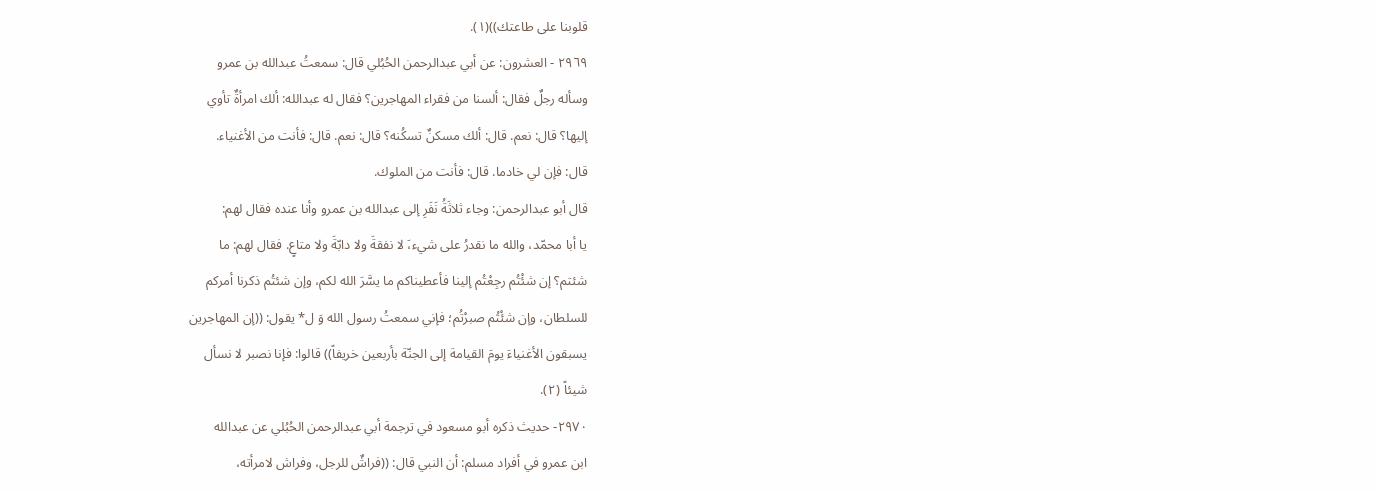قلوبنا على طاعتك))(١).
٢٩٦٩ - العشرون: عن أبي عبدالرحمن الحُبُلي قال: سمعتُ عبدالله بن عمرو
وسأله رجلٌ فقال: ألسنا من فقراء المهاجرين؟ فقال له عبدالله: ألك امرأةٌ تأوي
إليها؟ قال: نعم. قال: ألك مسكنٌ تسكُنه؟ قال: نعم. قال: فأنت من الأغنياء.
قال: فإن لي خادما. قال: فأنت من الملوك.
قال أبو عبدالرحمن: وجاء ثلاثَةُ نَفَرِ إلى عبدالله بن عمرو وأنا عنده فقال لهم:
يا أبا محمّد، والله ما نقدرُ على شيء،َ لا نفقةَ ولا دابّةَ ولا متاعٍ. فقال لهم: ما
شئتم؟ إن شئْتُم رجِعْتُم إلينا فأعطيناكم ما يسَّرَ الله لكم، وإن شئتُم ذكرنا أمركم
للسلطان، وإن شئْتُم صبرْتُم؛ فإني سمعتُ رسول الله وَ ل* يقول: ((إن المهاجرين
يسبقون الأغنياءَ يومَ القيامة إلى الجنّة بأربعين خريفاً)) قالوا: فإنا نصبر لا نسأل
شيئاً (٢).
٢٩٧٠- حديث ذكره أبو مسعود في ترجمة أبي عبدالرحمن الحُبُلي عن عبدالله
ابن عمرو في أفراد مسلم: أن النبي قال: ((فراشٌ للرجل، وفراش لامرأته،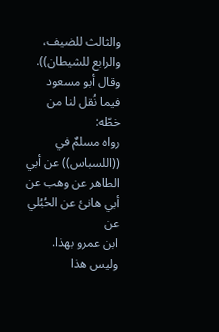والثالث للضيف، والرابع للشيطان)). وقال أبو مسعود فيما نُقل لنا من خطّه:
رواه مسلمٌ في ((اللسباس)) عن أبي الطاهر عن وهب عن أبي هانئ عن الحُبُلي عن
ابن عمرو بهذا.
وليس هذا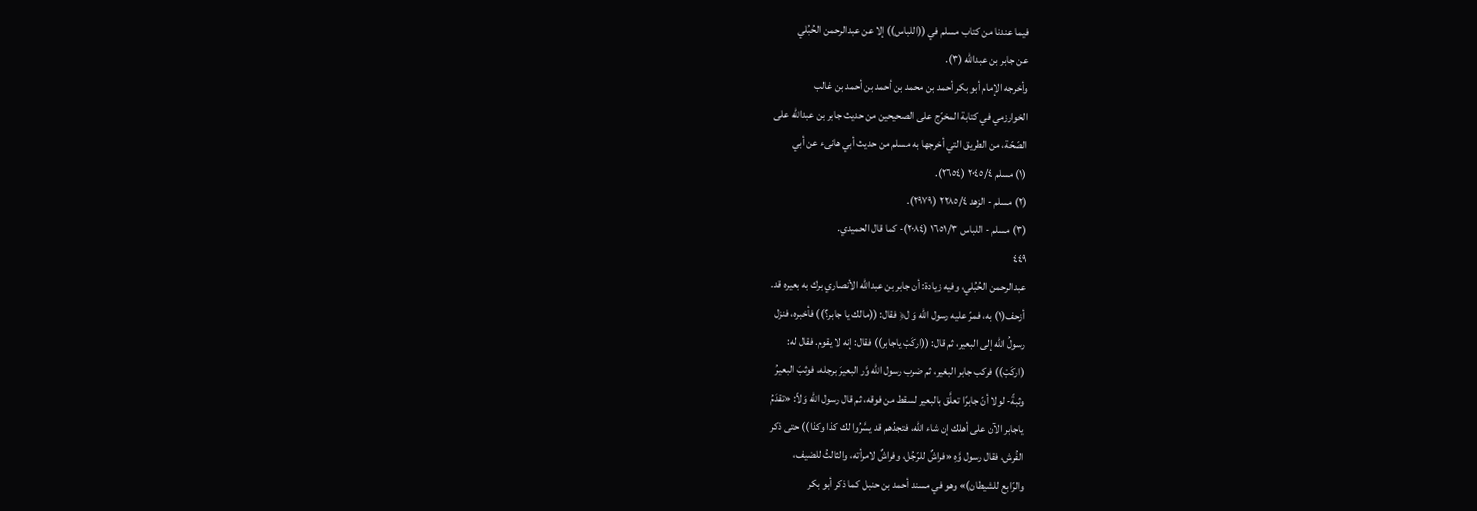فيما عندنا من كتاب مسلم في ((اللباس)) إلا عن عبدالرحمن الحُبُلي
عن جابر بن عبدالله (٣).
وأخرجه الإمام أبو بكر أحمد بن محمد بن أحمد بن أحمد بن غالب
الخوارزمي في كتابة المخرّج على الصحيحين من حديث جابر بن عبدالله على
الصّحّة، من الطريق التي أخرجها به مسلم من حديث أبي هانىء عن أبي
(١) مسلم ٢٠٤٥/٤ (٢٦٥٤).
(٢) مسلم - الزهد ٢٢٨٥/٤ (٢٩٧٩).
(٣) مسلم - اللباس ١٦٥١/٣ (٢٠٨٤)- كما قال الحميدي.
٤٤٩
عبدالرحمن الحُبُلي، وفيه زيادة: أن جابر بن عبدالله الأنصاري برك به بعيره قد.
أزحف(١) به، فمرّ عليه رسول الله وَ ل﴿ فقال: ((مالك يا جابر؟)) فأخبره، فنزل
رسولُ الله إلى البعير، ثم قال: ((اركَبْ ياجابر)) فقال: إنه لا يقوم. فقال له:
(اركَبْ)) فركب جابر البغير، ثم ضرب رسول الله وَّر البعيرَ برجله، فوثبَ البعيرُ
وثبةً- لولا أنّ جابرًا تعلَّق بالبعير لسقط من فوقه، ثم قال رسول الله وَلاّ: «تقدَمُ
ياجابر الآن على أهلك إن شاء الله، فتجدُهم قد يسَّرُوا لك كذا وكذا)) حتى ذكر
الفُرش، فقال رسول وَّهِ «فراشٌ للرّجُل، وفراشٌ لامرأته، والثالثُ للضيف،
والرّابع للشيطان)» وهو في مسند أحمد بن حنبل كما ذكر أبو بكر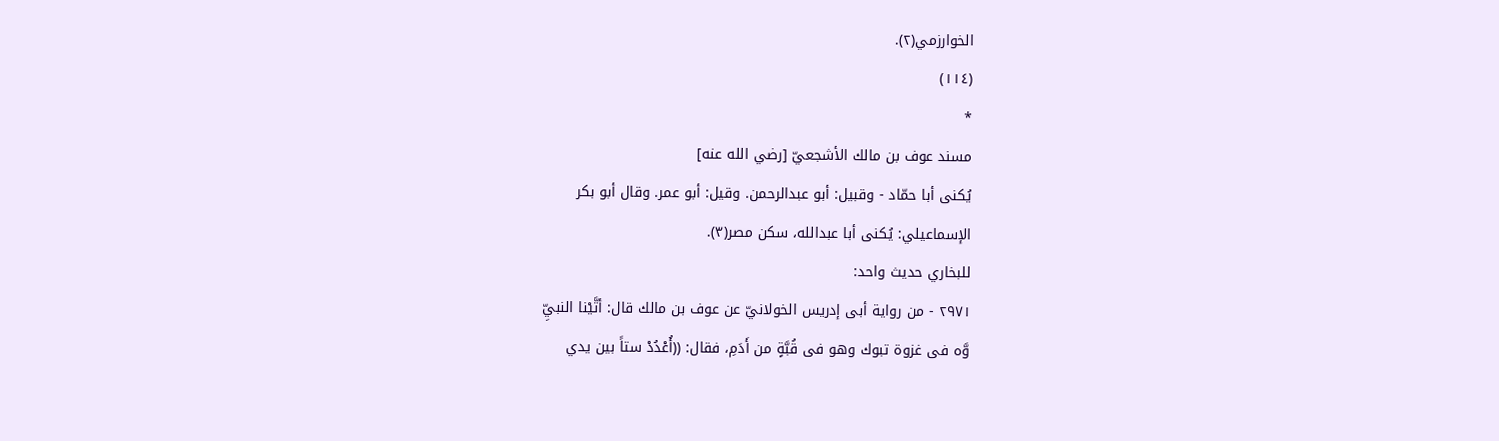الخوارزمي(٢).
(١١٤)
*
مسند عوف بن مالك الأشجعيّ [رضي الله عنه]
يُكنى أبا حمّاد - وقبيل: أبو عبدالرحمن. وقيل: أبو عمر. وقال أبو بكر
الإسماعيلي: يُكنى أبا عبدالله، سكن مصر(٣).
للبخاري حديث واحد:
٢٩٧١ - من رواية أبى إدريس الخولانيّ عن عوف بن مالك قال: أتَّيْنا النبيِّ
وَّه فى غزوة تبوك وهو فى قُبَّةٍ من أَدَمِ، فقال: ((أُعْدُدْ ستاً بين يدي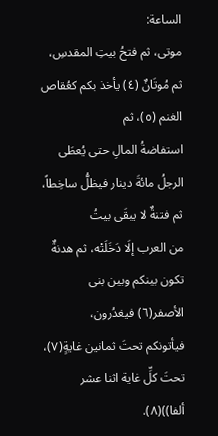الساعة:
موتى، ثم فتحُ بيتِ المقدسِ، ثم مُوتَانٌ (٤) يأخذ بكم كعُقاص الغنم (٥)، ثم
استفاضةُ المالِ حتى يُعطَى الرجلُ مائةَ دينار فيظلُّ ساخِطاً، ثم فتنةٌ لا يبقَى بيتُ
من العرب إلَا دَخَلَتْه، ثم هدنةٌ تكون بينكم وبين بنى الأصفر(٦) فيغدُرون،
فيأتونكم تحتَ ثمانين غايةٍ(٧)، تحتَ كلِّ غاية اثنا عشر ألفا))(٨).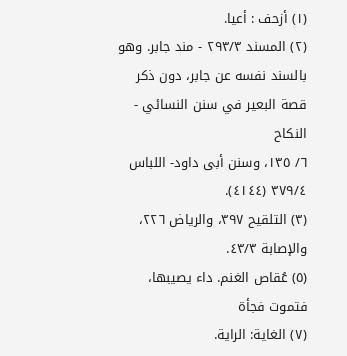(١) أزحف : أعيا.
(٢) المسند ٢٩٣/٣ - مند جابر. وهو بالسند نفسه عن جابر، دون ذكر قصة البعير في سنن النسائي - النكاح
٦/ ١٣٥، وسنن أبى داود- اللباس ٣٧٩/٤ (٤١٤٤).
(٣) التلقيح ٣٩٧، والرياض ٢٢٦، والإصابة ٤٣/٣.
(٥) عُقاص الغنم. داء يصيبها، فتموت فجأة
(٧) الغاية: الراية.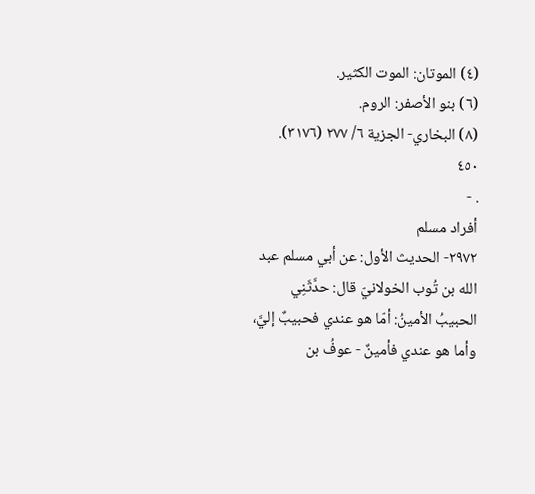(٤) الموتان: الموت الكثير.
(٦) بنو الأصفر: الروم.
(٨) البخاري- الجزية ٦/ ٢٧٧ (٣١٧٦).
٤٥٠
. -
أفراد مسلم
٢٩٧٢- الحديث الأول: عن أبي مسلم عبد الله بن تُوب الخولانيّ قال: حدَّثَنِي
الحبيبُ الأمينُ: أمّا هو عندي فحبيبٌ إليَّ، وأما هو عندي فأمينٌ - عوفُ بن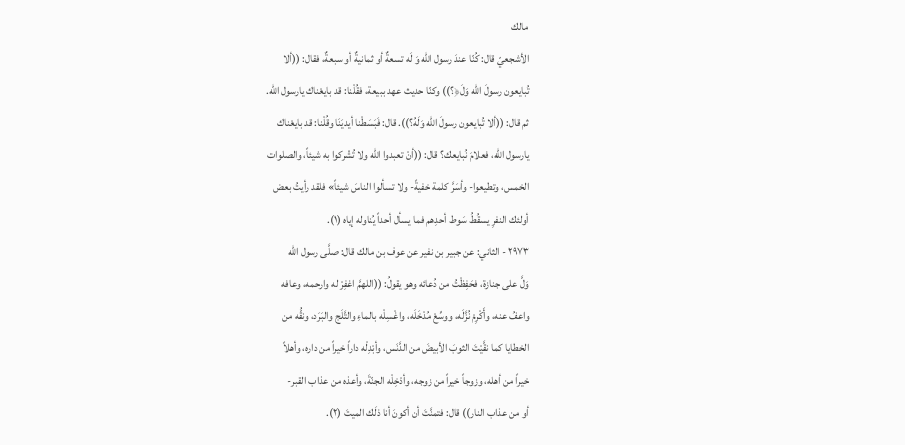مالك
الأشجعيّ قال: كُنّا عندَ رسول الله وَ لَه تسعةٌ أو ثمانيةٌ أو سبعةٌ، فقال: ((ألا
تُبايعون رسولَ الله وَلَ﴿؟)) وكنّا حديث عهد ببيعة، فقُلْنا: قد بايعْناك يارسول الله.
ثم قال: ((ألا تُبايعون رسولَ الله وَلَهُ؟)). قال: فَبَسَطْنا أيديَنَا وقُلْنا: قد بايعْناك
يارسول الله، فعلامَ نُبايعك؟ قال: ((أنْ تعبدوا الله ولا تُشْركوا به شيئاً، والصلوات
الخمس، وتطيعوا- وأسَرَّ كلمة خفيةً- ولا تسألوا الناسَ شيئاً» فلقد رأيتُ بعض
أولئك النفرِ يسقُطُ سَوط أحدِهم فما يسأل أحداً يُناوله إياه (١).
٢٩٧٣ - الثاني: عن جبير بن نفير عن عوف بن مالك قال: صلَّى رسول الله
وَلَّ على جنازة، فحَفِظْتُ من دُعائه وهو يقولُ: ((اللهمَّ اغفِرْ له وارحمه، وعافه
واعفُ عنه، وأَكْرِمْ نُزَّلَه، ووسِّعْ مُدْخَلَه، واغْسِلْه بالماءِ والتَّلَج والبَرَد، ونقُّه من
الخطايا كما نقَّيْتَ الثوبَ الأبيضَ من الدَّنَس، وأبْدِلْه داراً خيراً من داره، وأهلاً
خيراً من أهله، وزوجاً خيراً من زوجه، وأدْخِلْه الجنّةَ، وأعذه من عذاب القبر-
أو من عذاب النار)) قال: فتمنَّتَ أن أكونَ أنا ذلَك الميتَ (٢).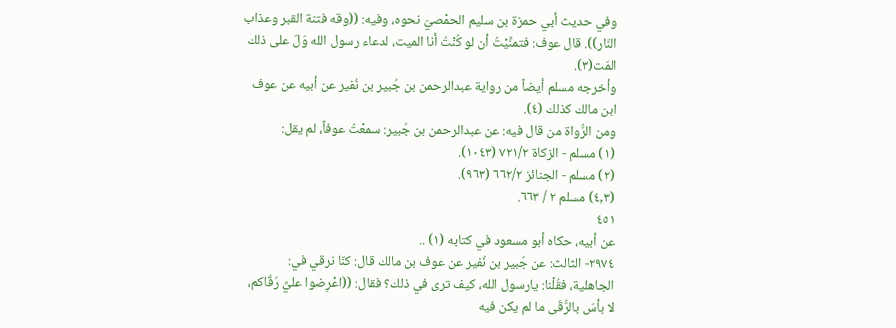وفي حديث أبي حمزة بن سليم الحمْصيّ نحوه، وفيه: ((وقه فتنة القبر وعذاب
النّار)). قال عوف: فتمنَّيْتُ أن لو كُنْتُ أنا الميت، لدعاء رسول الله وَلّ على ذلك
المّت(٣).
وأخرجه مسلم أيضاً من رواية عبدالرحمن بن جُبير بن نُفير عن أبيه عن عوف
ابن مالك كذلك (٤).
ومن الرُّواة من قال فيه: عن عبدالرحمن بن جُبير: سمعْتُ عوفاً، لم يقل:
(١) مسلم - الزكاة ٧٢١/٢ (١٠٤٣).
(٢) مسلم - الجنائز ٦٦٢/٢ (٩٦٣).
(٤,٣) مسلم ٢ / ٦٦٣.
٤٥١
عن أبيه، حكاه أبو مسعود في كتابه (١) ..
٢٩٧٤- الثالث: عن جُبير بن نُفير عن عوف بن مالك قال: كنّا نرقي في:
الجاهلية، فقُلْنا: يارسول الله، كيف ترى في ذلك؟ فقال: ((اعْرِضوا عليَّ رُقُاكم،
لا بأسَ بالرُّقَى ما لم يكن فيه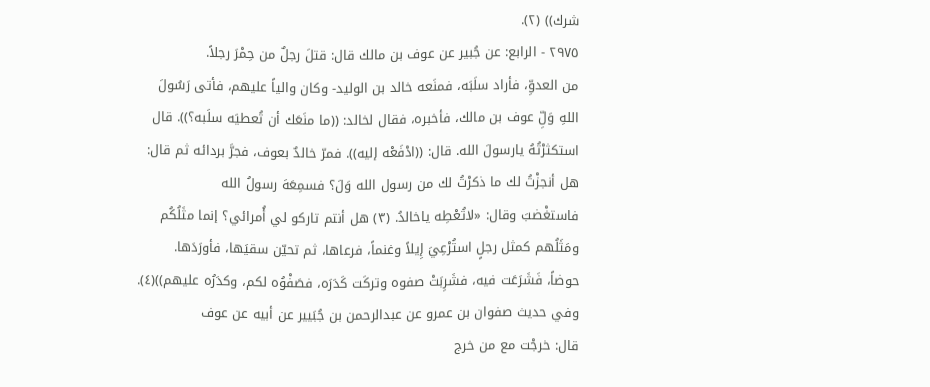شرك)) (٢).
٢٩٧٥ - الرابع: عن جُبير عن عوف بن مالك قال: قتلَ رجلٌ من حِمْرَ رجلاً.
من العدوِّ، فأراد سلَبَه، فمنَعه خالد بن الوليد- وكان والياً عليهم، فأتى رَسُولَ
اللهِ وَلِّ عوف بن مالك، فأخبره، فقال لخالد: ((ما منَعَك أن تُعطيَه سلَبه؟)). قال
استكثرْتُهُ يارسولَ الله. قال: ((ادْفَعْه إليه)). فمرّ خالدٌ بعوف، فجرَّ بردائه ثم قال:
هل أنجزْتُ لك ما ذكرْتُ لك من رسول الله وَلَ؟ فسمِعَهَ رسولُ الله
فاستغْضبَ وقال: «لاتُعْطِه ياخالدُ. (٣) هل أنتم تاركو لي أُمرائي؟ إنما مثَلُكُم
ومَثَلُهم كمثل رجلٍ استُرْعِيَ إِيلاً وغنماً، فرعاها، ثم تحيّن سقيَها، فأورَدَها.
حوضاً، فَشَرَعَت فيه، فشَرِبَتْ صفوه وتركَت كَدَرَه، فصَفْوُه لكم، وكدَرُه عليهم))(٤).
وفي حديث صفوان بن عمرو عن عبدالرحمن بن جُبَيير عن أبيه عن عوف
قال: خرجْت مع من خرج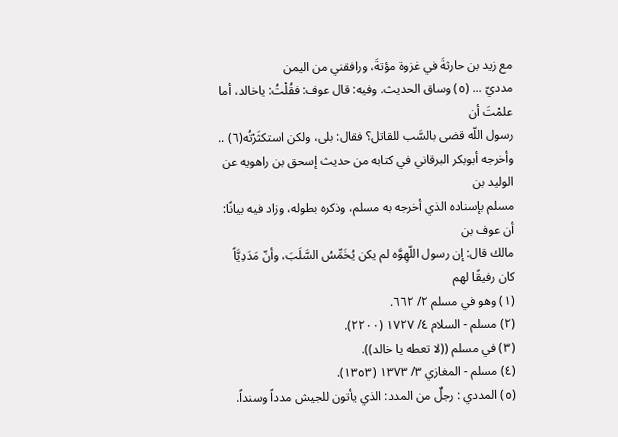مع زيد بن حارثةَ في غزوة مؤتةَ، ورافقني من اليمن
مدديّ ... (٥) وساق الحديث. وفيه: قال عوف: فقُلْتُ: ياخالد، أما علمْتَ أن
رسول اللّه قضى بالسَّب للقاتل؟ فقال: بلى، ولكن استكثَرْتُه(٦) ..
وأخرجه أبوبكر البرقاني في كتابه من حديث إسحق بن راهويه عن الوليد بن
مسلم بإسناده الذي أخرجه به مسلم، وذكره بطوله، وزاد فيه بيانًا: أن عوف بن
مالك قال: إن رسول اللّهِوَّه لم يكن يُخَمِّسُ السَّلَبَ، وأنّ مَدَدِيَّاً كان رفيقًا لهم
(١) وهو في مسلم ٢/ ٦٦٢.
(٢) مسلم - السلام ٤/ ١٧٢٧ (٢٢٠٠).
(٣) في مسلم ((لا تعطه يا خالد)).
(٤) مسلم - المغازي ٣/ ١٣٧٣ (١٣٥٣).
(٥) المددي : رجلٌ من المدد: الذي يأتون للجيش مدداً وسنداً.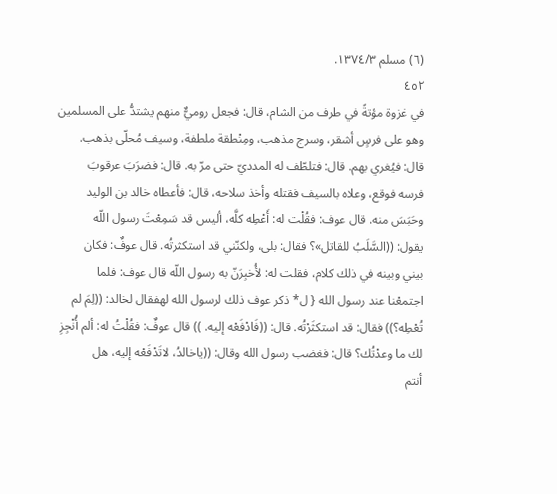(٦) مسلم ١٣٧٤/٣.
٤٥٢
في غزوة مؤتةً في طرف من الشام، قال: فجعل روميٌّ منهم يشتدُّ على المسلمين
وهو على فرسٍ أشقر، وسرج مذهب، ومِنْطقة ملطفة، وسيف مُحلّى بذهب.
قال: فيُغري بهم. قال: فتلطّف له المدديّ حتى مرّ به. قال: فضرَبَ عرقوبَ
فرسه فوقع، وعلاه بالسيف فقتله وأخذ سلاحه، قال: فأعطاه خالد بن الوليد
وحَبَسَ منه. قال عوف: فقُلْت له: أَعْطِه كلَّه، أليس قد سَمِعْتَ رسول اللّه
يقول: ((السَّلَبُ للقاتل»؟ فقال: بلى، ولكنّني قد استكثرتُه. قال عوفٌ: فكان
بيني وبينه في ذلك كلام، فقلت له: لأُخبِرَنّ به رسول اللّه قال عوف: فلما
اجتمعْنا عند رسول الله { ل* ذكر عوف ذلك لرسول الله لهفقال لخالد: ((لِمَ لم
تُعْطِه؟)) فقال: قد استكثَرْتُه. قال: ((فَادْفَعْه إليه. )) قال عوفٌ: فقُلْتُ له: ألم أُنْجِزِ
لك ما وعدْتُك؟ قال: فغضب رسول الله وقال: ((ياخالدُ، لاتَدْفَعْه إليه، هل
أنتم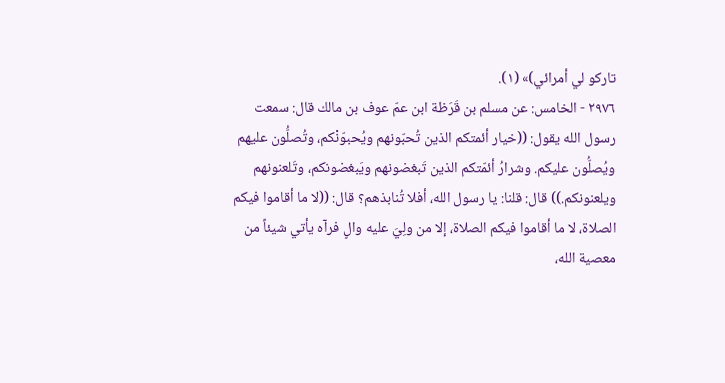تاركو لي أمرائي)» (١).
٢٩٧٦ - الخامس: عن مسلم بن قَرَظة ابن عمّ عوف بن مالك قال: سمعت
رسول الله يقول: ((خيار أئمتكم الذين تُحبّونهم ويُحبوّنْكم، وتُصلُّون عليهم
ويُصلُّون عليكم. وشرارُ أئمّتكم الذين تَبغضونهم ويَبغضونكم، وتَلعنونهم
ويلعنونكم.)) قال: قلنا: يا رسول الله، أفلا تُنابذهم؟ قال: ((لا ما أقاموا فيكم
الصلاة، لا ما أقاموا فيكم الصلاة، إلا من ولِيَ عليه والٍ فرآه يأتي شيئاً من
معصية الله،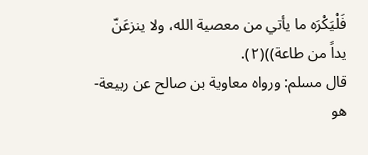فَلْيَكْرَه ما يأتي من معصية الله، ولا ينزعَنّ يداً من طاعة))(٢).
قال مسلم: ورواه معاوية بن صالح عن ربيعة- هو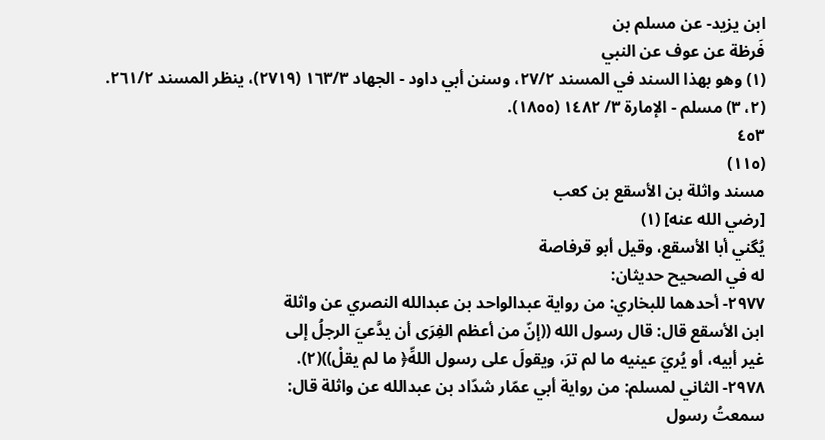ابن يزيد- عن مسلم بن
فَرظة عن عوف عن النبي
(١) وهو بهذا السند في المسند ٢٧/٢، وسنن أبي داود - الجهاد ١٦٣/٣ (٢٧١٩)، ينظر المسند ٢٦١/٢.
(٢، ٣) مسلم - الإمارة ٣/ ١٤٨٢ (١٨٥٥).
٤٥٣
(١١٥)
مسند واثلة بن الأسقع بن كعب
[رضي الله عنه] (١)
يُگني أبا الأسقع، وقيل أبو قرفاصة
له في الصحیح حدیثان:
٢٩٧٧- أحدهما للبخاري: من رواية عبدالواحد بن عبدالله النصري عن واثلة
ابن الأسقع قال: قال رسول الله ((إنّ من أعظم الفِرَى أن يدَّعيَ الرجلُ إلى
غير أبيه، أو يُريَ عينيه ما لم ترَ، ويقولَ على رسول اللهِّ﴿ ما لم يقلْ))(٢).
٢٩٧٨- الثاني لمسلم: من رواية أبي عمّار شدّاد بن عبدالله عن واثلة قال:
سمعتُ رسول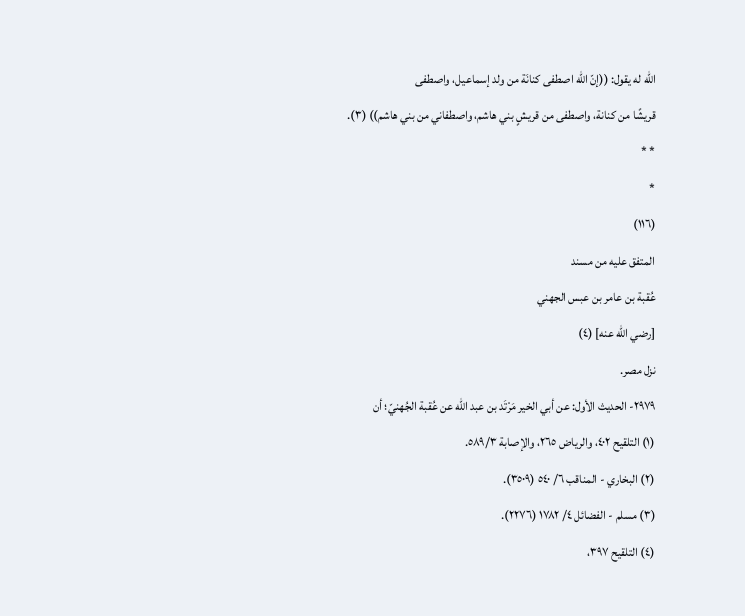الله له يقول: ((إنّ الله اصطفى كنانَة من ولد إسماعيل، واصطفى
قريشًا من كنانة، واصطفى من قريشٍ بني هاشم، واصطفاني من بني هاشم)) (٣).
* *
*
(١١٦)
المتفق علیه من مسند
عُقبة بن عامر بن عبس الجهني
[رضي الله عنه] (٤)
نزل مصر.
٢٩٧٩- الحديث الأول: عن أبي الخير مَرْتَد بن عبد الله عن عُقبة الجُهنيّ؛ أن
(١) التلقيح ٤٠٢، والرياض ٢٦٥، والإصابة ٥٨٩/٣.
(٢) البخاري - المناقب ٦/ ٥٤٠ (٣٥٠٩).
(٣) مسلم - الفضائل ٤/ ١٧٨٢ (٢٢٧٦).
(٤) التلقيح ٣٩٧،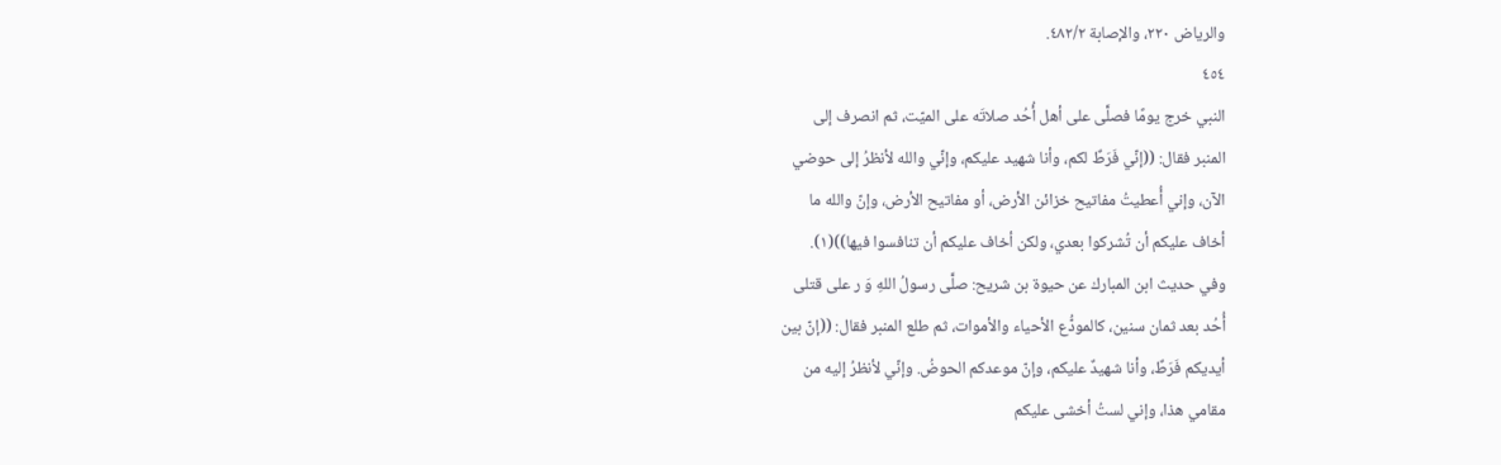والرياض ٢٢٠، والإصابة ٤٨٢/٢.
٤٥٤
النبي خرج يومًا فصلَّى على أهل أُحُد صلاتَه على الميّت، ثم انصرف إلى
المنبر فقال: ((إنّي فَرَطٌ لكم، وأنا شهيد عليكم، وإنّي والله لأنظرُ إلى حوضي
الآن، وإني أُعطيتُ مفاتيح خزائن الأرض، أو مفاتيح الأرض، وإنّ والله ما
أخاف عليكم أن تُشركوا بعدي، ولكن أخاف عليكم أن تنافسوا فيها))(١).
وفي حديث ابن المبارك عن حيوة بن شريح: صلَّى رسولُ اللهِ وَ ر على قتلى
أُحُد بعد ثمان سنين، كالمودُّع الأحياء والأموات، ثم طلع المنبر فقال: ((إنّ بين
أيديكم فَرَطٌ، وأنا شهيدٌ عليكم، وإنّ موعدكم الحوضُ. وإنّي لأنظرُ إليه من
مقامي هذا، وإني لستُ أخشى عليكم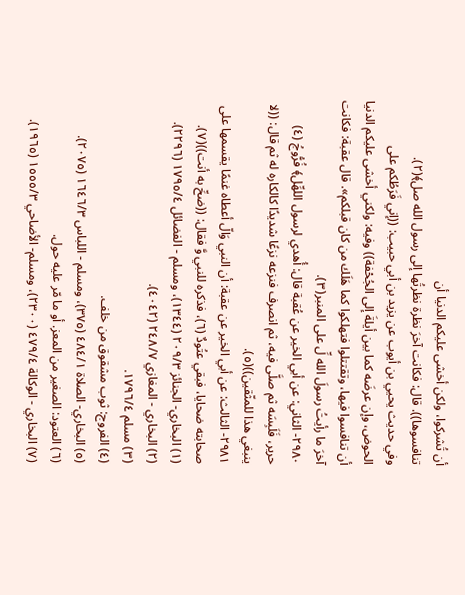أن تُشركوا، ولكن أخشى عليكم الدنيا أن
تنافسوها)). قال: فكانت آخرَ نظرة نظرتُها إلى رسول الله صل﴾(٢).
وفي حديث يحيي بن أيوب عن يزيد بن أبي حبيب: ((إني فَرَطُكم على
الحوض، وإن عرضَه كما بين أيلةَ إلى الجُحْفة)) وفيه: ولكني أخشى عليكم الدنيا
أن تنافسوا فيها، وتقتتلوا فتهلكوا كما هَلَك من كان قبلكم». قال عقبة: فكانت
آخرَ ما رأيتُ رسولَ الله لِّ على المنبر(٣).
٢٩٨٠- الثاني: عن أبي الخير عن عُقبة قال: أُهدي لرسول اللهِّل﴾ فُرُّوجُ (٤)
حرير، فَلَبِسَه ثم صلَّى فيه، ثم انصرف فنزعه نزعًا شديدًا كالكاره له ثم قال: ((لا
ينبغي هذا للمثّقين))(٥).
٢٩٨١- الثالث: عن أبي الخير عن عقبة: أن النبي وَالّ أعطاه غنمًا يقسمها على
صحابته ضحايا، فبقي عتُودٌ (٦)، فذكره للنبي وَّ فقال: ((ضحِّ به أنت))(٧).
(١) البخاري- الجنائز ٢٠٩/٣ (١٣٤٤)، ومسلم - الفضائل ١٧٩٥/٤ (٢٢٩٦).
(٢) البخاري - المغازي ٢٤٨/٧ (٤٠٤٢).
(٣) مسلم ١٧٩٦/٤.
(٤) الفروج: ثوب مشقوق من خلف.
(٥) البخاري- الصلاة ٤٨٤/١ (٣٧٥)، ومسلم - اللباس ١٦٤٦/٣ (٢٠٧٥).
(٦) العتود: الصغير من المعز. أو ما مّر عليه حول.
(٧) البخاري - الوكالة ٤٧٩/٤ (٢٣٠٠)، ومسلم- الأضاحي ١٥٥٥/٣ (١٩٦٥).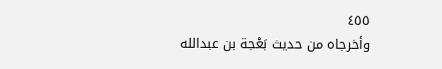٤٥٥
وأخرجاه من حديث بَعْجة بن عبدالله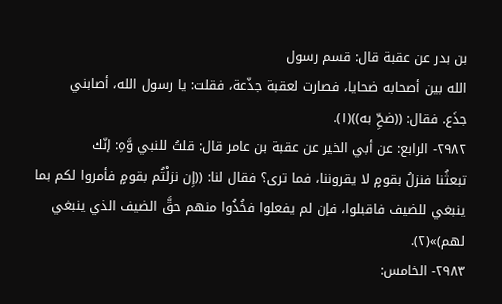بن بدر عن عقبة قال: قسم رسول
الله بين أصحابه ضحايا، فصارت لعقبة جذّعة، فقلت: يا رسول الله، أصابني
جذَع. فقال: ((ضحِّ به))(١).
٢٩٨٢- الرابع: عن أبي الخير عن عقبة بن عامر قال: قلتُ للنبي وَّهِ: إنّك
تبعثُنا فنزلُ بقومٍ لا يقروننا، فما ترى؟ فقال لنا: ((إِن نزلْتُم بقومٍ فأمروا لكم بما
ينبغي للضيف فاقبلوا، فإن لم يفعلوا فخُذُوا منهم حقَّ الضيف الذي ينبغي
لهم)»(٢).
٢٩٨٣- الخامس: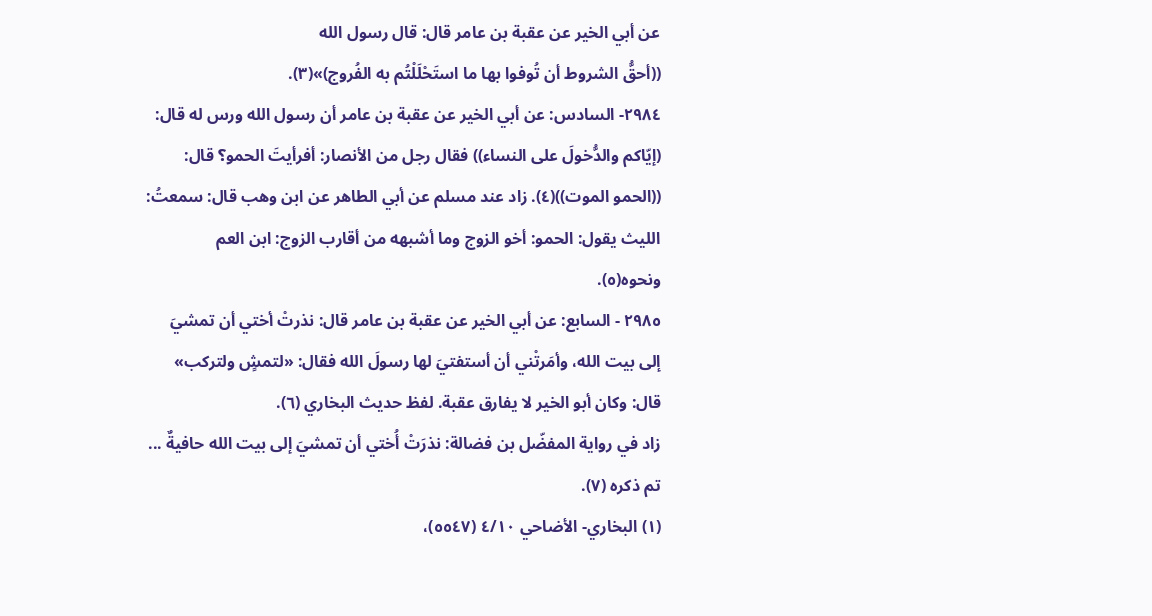عن أبي الخير عن عقبة بن عامر قال: قال رسول الله
((أحقُّ الشروط أن تُوفوا بها ما استَحْلَلْتُم به الفُروج)»(٣).
٢٩٨٤- السادس: عن أبي الخير عن عقبة بن عامر أن رسول الله ورس له قال:
(إيّاكم والدُّخولَ على النساء)) فقال رجل من الأنصار: أفرأيتَ الحمو؟ قال:
((الحمو الموت))(٤). زاد عند مسلم عن أبي الطاهر عن ابن وهب قال: سمعتُ:
الليث يقول: الحمو: أخو الزوج وما أشبهه من أقارب الزوج: ابن العم
ونحوه(٥).
٢٩٨٥ - السابع: عن أبي الخير عن عقبة بن عامر قال: نذرتْ أختي أن تمشيَ
إلى بيت الله، وأمَرتْني أن أستفتيَ لها رسولَ الله فقال: «لتمشٍ ولتركب»
قال: وكان أبو الخير لا يفارق عقبة. لفظ حديث البخاري (٦).
زاد في رواية المفضّل بن فضالة: نذرَتْ أُختي أن تمشيَ إلى بيت الله حافيةٌ ...
تم ذكره (٧).
(١) البخاري- الأضاحي ٤/١٠ (٥٥٤٧)،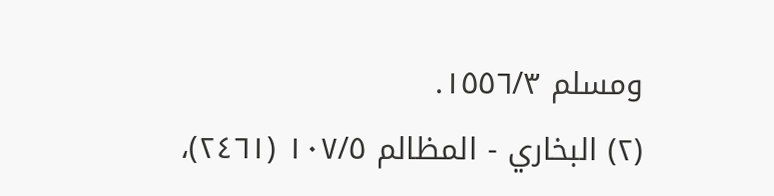ومسلم ١٥٥٦/٣.
(٢) البخاري - المظالم ١٠٧/٥ (٢٤٦١)،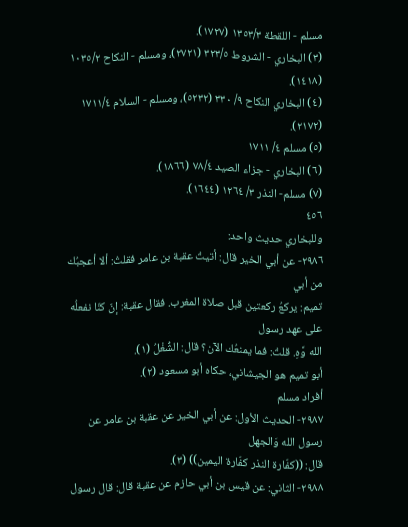مسلم - اللقطة ١٣٥٣/٣ (١٧٢٧).
(٣) البخاري - الشروط ٣٢٣/٥ (٢٧٢١)، ومسلم - النكاح ١٠٣٥/٢ (١٤١٨).
(٤) البخاري النكاح ٩/ ٣٣٠ (٥٢٣٢)، ومسلم - السلام ١٧١١/٤ (٢١٧٢).
(٥) مسلم ٤/ ١٧١١
(٦) البخاري - جزاء الصيد ٧٨/٤ (١٨٦٦).
(٧) مسلم- النذر ٣/ ١٢٦٤ (١٦٤٤).
٤٥٦
وللبخاري حدیث واحد:
٢٩٨٦- عن أبي الخير قال: أتيتُ عقبة بن عامر فقلتُ: ألا أعجبُك من أبي
تميم: يركعُ ركعتين قبل صلاة المغرب. فقال عقبة: إنّ كنّا نفعلُه على عهد رسول
الله وَّهِ. قلتُ: فما يمنعُك الآن؟ قال: الشُّغْلُ (١).
أبو تميم هو الجيشاني، حكاه أبو مسعود (٢).
أفراد مسلم
٢٩٨٧- الحديث الأول: عن أبي الخير عن عقبة بن عامر عن رسول الله وَالجهل
قال: ((كفّارة النذر كفّارة اليمين)) (٣).
٢٩٨٨- الثاني: عن قيس بن أبي حازم عن عقبة قال: قال رسول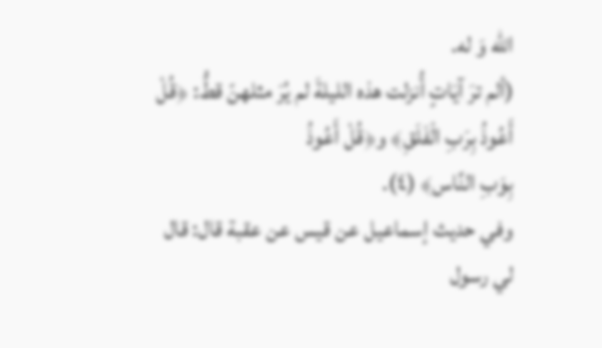الله وَ له.
(ألم ترَ آيَاتٍ أُنزلت هذه الليلةَ لم يُرَ مثلهنّ قطُّ: ﴿قُلْ أَعُوذُ بِرَبِ الْفَلَقِ﴾ و﴿قُلْ أَعُوذُ
بِوَبِ النَّاس﴾ (٤).
وفي حديث إسماعيل عن قيس عن عقبة قال: قال لي رسول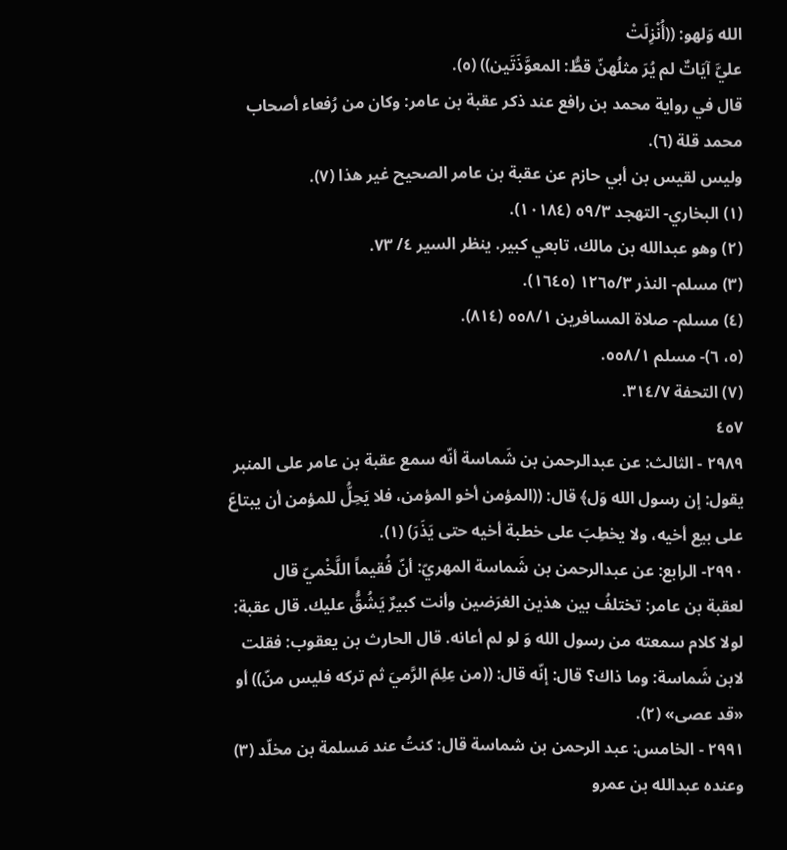الله وَلهو: ((أُنْزِلَتْ
عليَّ آيَاتٌ لم يُرَ مثلُهنّ قطُّ: المعوَّذَتَين)) (٥).
قال في رواية محمد بن رافع عند ذكر عقبة بن عامر: وكان من رُفعاء أصحاب
محمد قلة (٦).
وليس لقيس بن أبي حازم عن عقبة بن عامر الصحيح غير هذا (٧).
(١) البخاري- التهجد ٥٩/٣ (١٠١٨٤).
(٢) وهو عبدالله بن مالك، تابعي كبير. ينظر السير ٤/ ٧٣.
(٣) مسلم- النذر ١٢٦٥/٣ (١٦٤٥).
(٤) مسلم- صلاة المسافرين ٥٥٨/١ (٨١٤).
(٥، ٦)- مسلم ٥٥٨/١.
(٧) التحفة ٣١٤/٧.
٤٥٧
٢٩٨٩ - الثالث: عن عبدالرحمن بن شَماسة أنّه سمع عقبة بن عامر على المنبر
يقول: إن رسول الله وَل﴾ قال: ((المؤمن أخو المؤمن، فلا يَحِلُّ للمؤمن أن يبتاعَ
على بيع أخيه، ولا يخطِبَ على خطبة أخيه حتى يَذَرَ) (١).
٢٩٩٠- الرابع: عن عبدالرحمن بن شَماسة المهريّ: أنّ فُقيماً اللَّخْميّ قال
لعقبة بن عامر: تختلفُ بين هذين الغرَضين وأنت كبيرٌ يَشُقُّ عليك. قال عقبة:
لولا كلام سمعته من رسول الله وَ لو لم أعانه. قال الحارث بن يعقوب: فقلت
لابن شَماسة: وما ذاك؟ قال: إنّه قال: ((من عِلِمَ الرَّميَ ثم تركه فليس منّ)) أو
«قد عصی» (٢).
٢٩٩١ - الخامس: عبد الرحمن بن شماسة قال: كنتُ عند مَسلمة بن مخلّد (٣)
وعنده عبدالله بن عمرو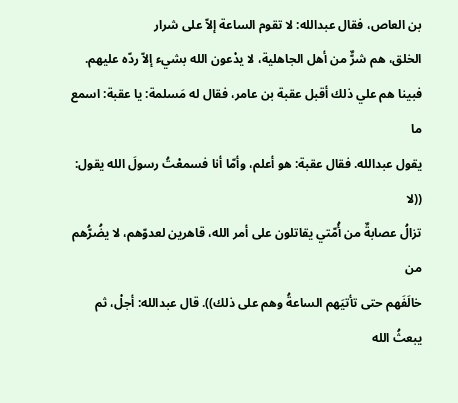بن العاص، فقال عبدالله: لا تقوم الساعة إلاّ على شرار
الخلق، هم شرٌّ من أهل الجاهلية، لا يدْعون الله بشيء إلاّ ردّه عليهم.
فبينا هم علي ذلك أقبل عقبة بن عامر، فقال له مَسلمة: يا عقبة: اسمع ما
يقول عبدالله. فقال عقبة: هو أعلم، وأمّا أنا فسمعْتُ رسولَ الله يقول: ((لا
تزالُ عصابةٌ من أُمّتي يقاتلون على أمر الله، قاهرين لعدوّهم، لا يضُرُّهم من
خالَفَهم حتى تأتيَهم الساعةُ وهم على ذلك)). قال عبدالله: أجلْ، ثم يبعثُ الله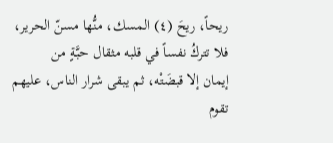ريحاً، ريحَ (٤) المسك، منُّها مسنّ الحرير، فلا تتركُ نفساً في قلبه مثقال حبَّةٍ من
إيمان إلا قبضَتْه، ثم يبقى شرار الناس، عليهم تقوم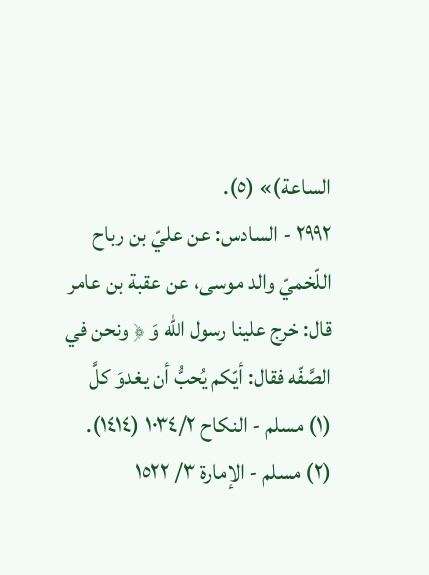الساعة)» (٥).
٢٩٩٢ - السادس: عن عليّ بن رباح اللّخميّ والد موسى، عن عقبة بن عامر
قال: خرج علينا رسول الله وَ ﴿ ونحن في الصَّفّه فقال: أيّكم يُحبُّ أن يغدوَ كلَّ
(١) مسلم - النكاح ١٠٣٤/٢ (١٤١٤).
(٢) مسلم - الإمارة ٣/ ١٥٢٢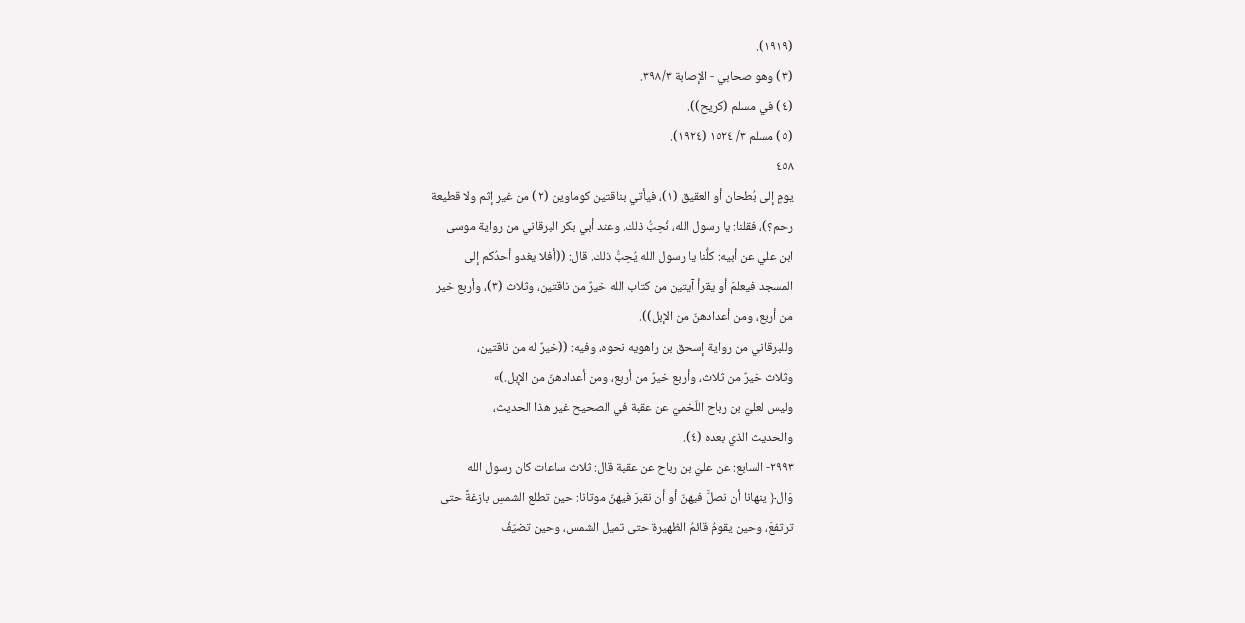(١٩١٩).
(٣) وهو صحابي - الإصابة ٣٩٨/٣.
(٤) في مسلم (کریح)).
(٥) مسلم ٣/ ١٥٢٤ (١٩٢٤).
٤٥٨
يومٍ إلى بُطحان أو العقيق (١)، فيأتي بناقتين كوماوين (٢) من غير إثم ولا قطيعة
رحم؟)، فقلنا: يا رسول الله، نُحِبُّ ذلك. وعند أبي بكر البرقاني من رواية موسى
ابن علي عن أبيه: كلُّنا يا رسول الله يُحِبُّ ذلك. قال: ((أفلا يغدو أحدُكم إلى
المسجد فيعلمَ أو يقرأ آيتين من كتاب الله خيرٌ من ناقتين، وثلاث (٣)، وأربع خير
من أربع، ومن أعدادهنّ من الإبل)).
وللبرقاني من رواية إسحق بن راهويه نحوه، وفيه: ((خيرٌ له من ناقتين،
وثلاث خيرٌ من ثلاث، وأربع خيرٌ من أربع، ومن أعدادهنّ من الإبل.)»
وليس لعليّ بن رباح اللّخميّ عن عقبة في الصحيح غير هذا الحديث،
والحديث الذي بعده (٤).
٢٩٩٣- السابع: عن عليّ بن رباح عن عقبة قال: ثلاث ساعات كان رسول الله
وَال﴿ ينهانا أن نصلَّ فيهنّ أو أن نقبرَ فيهنّ موتانا: حين تطلع الشمسِ بازغةً حتى
ترتفعَ، وحين يقومُ قائمُ الظهيرة حتى تميل الشمس، وحين تضيّفُ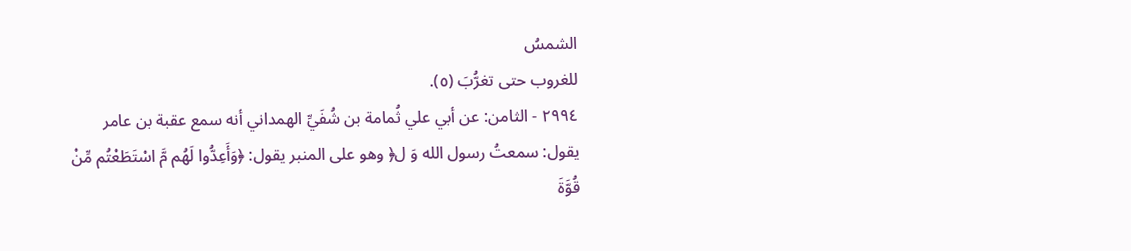الشمسُ
للغروب حتى تغرُّبَ (٥).
٢٩٩٤ - الثامن: عن أبي علي ثُمامة بن شُفَيِّ الهمداني أنه سمع عقبة بن عامر
يقول: سمعتُ رسول الله وَ ل﴿ وهو على المنبر يقول: ﴿وَأَعِدُّوا لَهُم مَّ اسْتَطَعْتُم مِّنْ
قُوَّةَ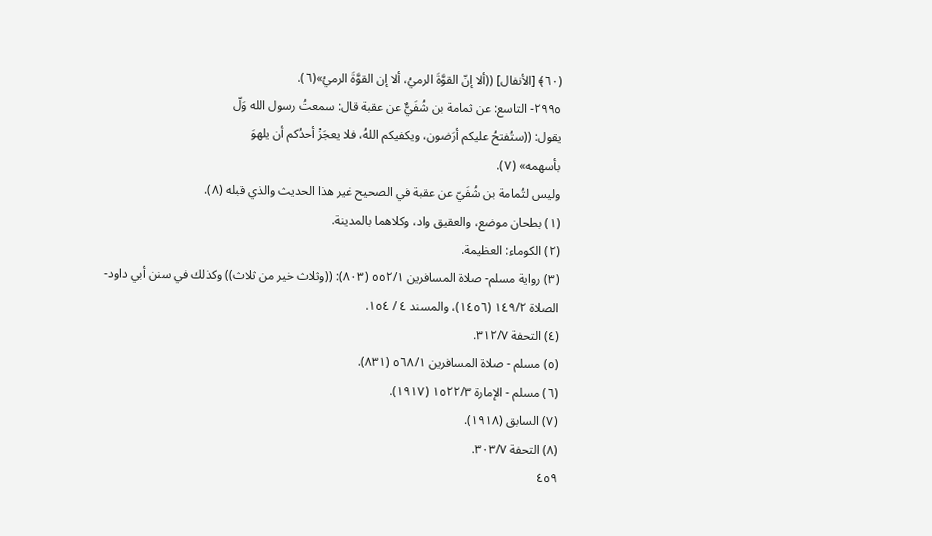(٦٠﴾ [الأنفال] ((ألا إنّ القوَّةَ الرميُ، ألا إن القوَّةَ الرميُ»(٦).
٢٩٩٥- التاسع: عن ثمامة بن شُفَيٌّ عن عقبة قال: سمعتُ رسول الله وَلّ
يقول: ((ستُفتحُ عليكم أرَضون، ويكفيكم اللهُ، فلا يعجَزْ أحدُكم أن يلهوَ
بأسهمه» (٧).
وليس لتُمامة بن شُفَيّ عن عقبة في الصحيح غير هذا الحديث والذي قبله (٨).
(١) بطحان موضع، والعقيق واد، وكلاهما بالمدينة.
(٢) الكوماء: العظيمة.
(٣) رواية مسلم- صلاة المسافرين ٥٥٢/١ (٨٠٣): ((وثلاث خير من ثلاث)) وكذلك في سنن أبي داود-
الصلاة ١٤٩/٢ (١٤٥٦)، والمسند ٤ / ١٥٤.
(٤) التحفة ٣١٢/٧.
(٥) مسلم - صلاة المسافرين ٥٦٨/١ (٨٣١).
(٦) مسلم - الإمارة ١٥٢٢/٣ (١٩١٧).
(٧) السابق (١٩١٨).
(٨) التحفة ٣٠٣/٧.
٤٥٩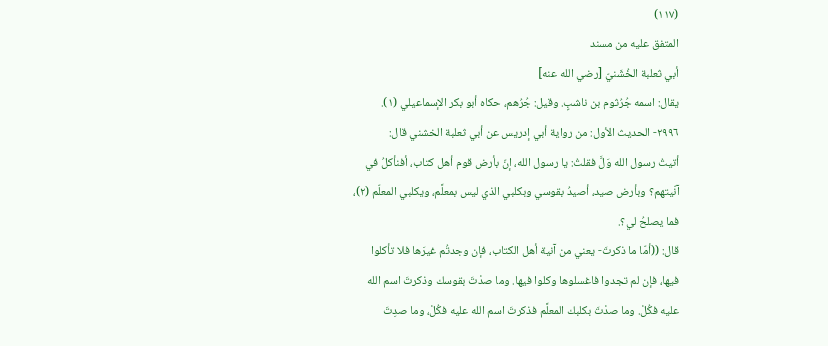(١١٧)
المتفق عليه من مسند
أبي ثعلبة الخُشَنيّ [رضي الله عنه]
يقال: اسمه جُرُثوم بن ناشبٍ. وقيل: جُرُهم، حكاه أبو بكر الإسماعيلي (١).
٢٩٩٦- الحديث الأول: من رواية أبي إدريس عن أبي ثعلبة الخشني قال:
أتيتُ رسول الله وَلَّ فقلتُ: يا رسول الله، إنّ بأرض قوم أهل كتاب، أفنأكلُ في
آنّيتهم؟ وبأرض صيد، أصيدُ بقوسي وبكلبي الذي ليس بمعلَّم، ويكلبي المعلّم (٢)،
فما يصلحُ لي؟.
قال: ((أمّا ما ذكرتَ- يعني من آنية أهل الكتاب، فإن وجدتُم غيرَها فلا تأكلوا
فيها، فإن لم تجدوا فاغسلوها وكلوا فيها. وما صدْتَ بقوسك وذكرتَ اسم الله
عليه فكُلْ. وما صدْتَ بكلبك المعلَّم فذكرتَ اسم الله عليه فكُلْ، وما صدِتَ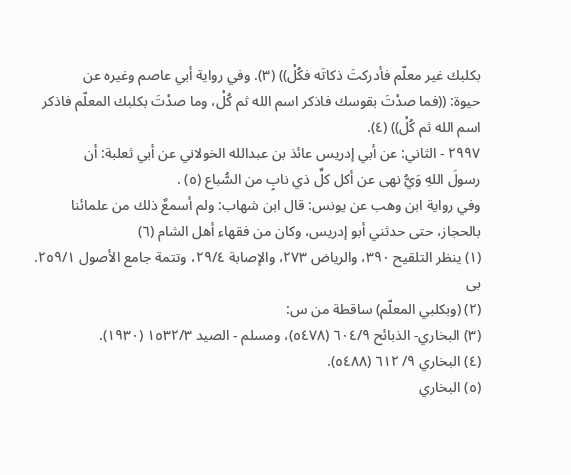بكلبك غير معلّم فأدركتَ ذكاتَه فكُلْ)) (٣). وفي رواية أبي عاصم وغيره عن
حيوة: ((فما صدْتَ بقوسك فاذكر اسم الله ثم كُلْ، وما صدْتَ بكلبك المعلّم فاذكر
اسم الله ثم كُلْ)) (٤).
٢٩٩٧ - الثاني: عن أبي إدريس عائذ بن عبدالله الخولاني عن أبي ثعلبة: أن
رسولَ اللهِ وَيُّ نهى عن أكل كلِّ ذي نابٍ من السُّباع (٥) .
وفي رواية ابن وهب عن يونس: قال ابن شهاب: ولم أسمعٌ ذلك من علمائنا
بالحجاز، حتى حدثني أبو إدريس، وكان من فقهاء أهل الشام (٦)
(١) ينظر التلقيح ٣٩٠، والرياض ٢٧٣، والإصابة ٢٩/٤، وتتمة جامع الأصول ٢٥٩/١.
بی
(٢) (وبكلبي المعلّم) ساقطة من س:
(٣) البخاري- الذبائح ٦٠٤/٩ (٥٤٧٨)، ومسلم - الصيد ١٥٣٢/٣ (١٩٣٠).
(٤) البخاري ٩/ ٦١٢ (٥٤٨٨).
(٥) البخاري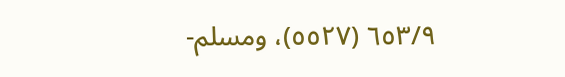٦٥٣/٩ (٥٥٢٧)، ومسلم-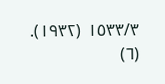١٥٣٣/٣ (١٩٣٢).
(٦)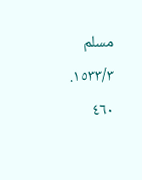مسلم ١٥٣٣/٣.
٤٦٠